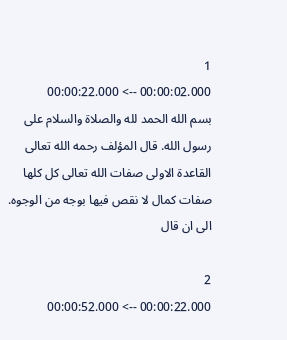1
00:00:02.000 --> 00:00:22.000
بسم الله الحمد لله والصلاة والسلام على رسول الله. قال المؤلف رحمه الله تعالى القاعدة الاولى صفات الله تعالى كل كلها صفات كمال لا نقص فيها بوجه من الوجوه. الى ان قال

2
00:00:22.000 --> 00:00:52.000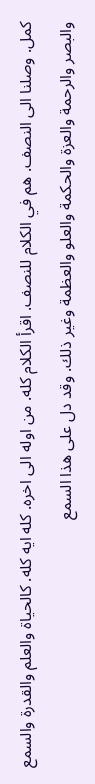كمل. وصلنا الى النصف. هم في الكلام للنصف. اقرأ الكلام كله. من اوله الى اخره. كله ايه كله. كالحياة والعلم والقدرة والسمع والبصر والرحمة والعزة والحكمة والعلو والعظمة وغير ذلك. وقد دل على هذا السمع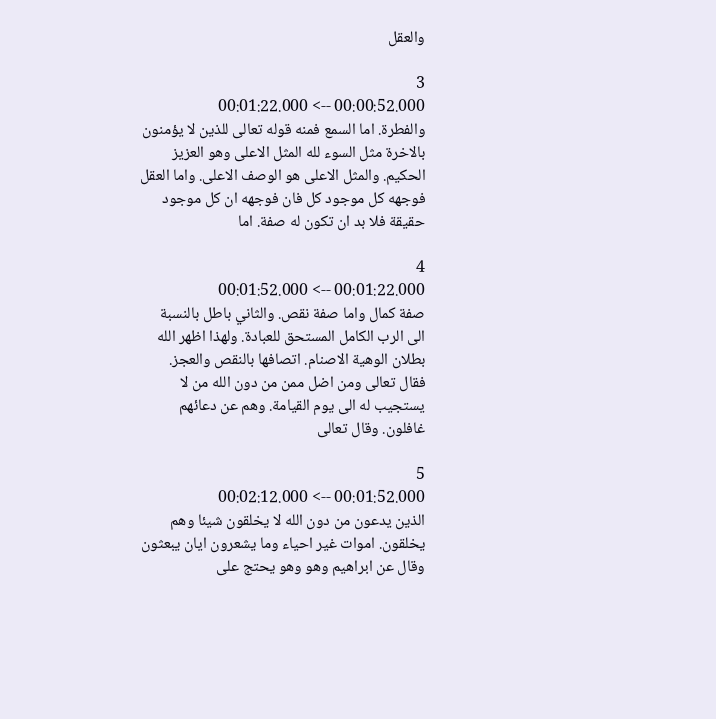والعقل

3
00:00:52.000 --> 00:01:22.000
والفطرة. اما السمع فمنه قوله تعالى للذين لا يؤمنون بالاخرة مثل السوء لله المثل الاعلى وهو العزيز الحكيم. والمثل الاعلى هو الوصف الاعلى. واما العقل فوجهه كل موجود كل فان فوجهه ان كل موجود حقيقة فلا بد ان تكون له صفة. اما

4
00:01:22.000 --> 00:01:52.000
صفة كمال واما صفة نقص. والثاني باطل بالنسبة الى الرب الكامل المستحق للعبادة. ولهذا اظهر الله بطلان الوهية الاصنام. اتصافها بالنقص والعجز. فقال تعالى ومن اضل ممن من دون الله من لا يستجيب له الى يوم القيامة. وهم عن دعائهم غافلون. وقال تعالى

5
00:01:52.000 --> 00:02:12.000
الذين يدعون من دون الله لا يخلقون شيئا وهم يخلقون. اموات غير احياء وما يشعرون ايان يبعثون وقال عن ابراهيم وهو وهو يحتج على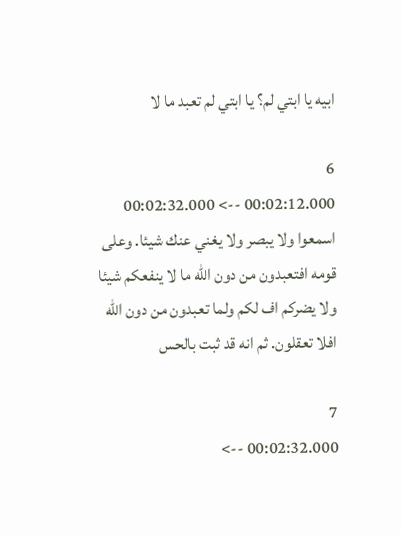ابيه يا ابتي لم؟ يا ابتي لم تعبد ما لا

6
00:02:12.000 --> 00:02:32.000
اسمعوا ولا يبصر ولا يغني عنك شيئا. وعلى قومه افتعبدون من دون الله ما لا ينفعكم شيئا ولا يضركم اف لكم ولما تعبدون من دون الله افلا تعقلون. ثم انه قد ثبت بالحس

7
00:02:32.000 -->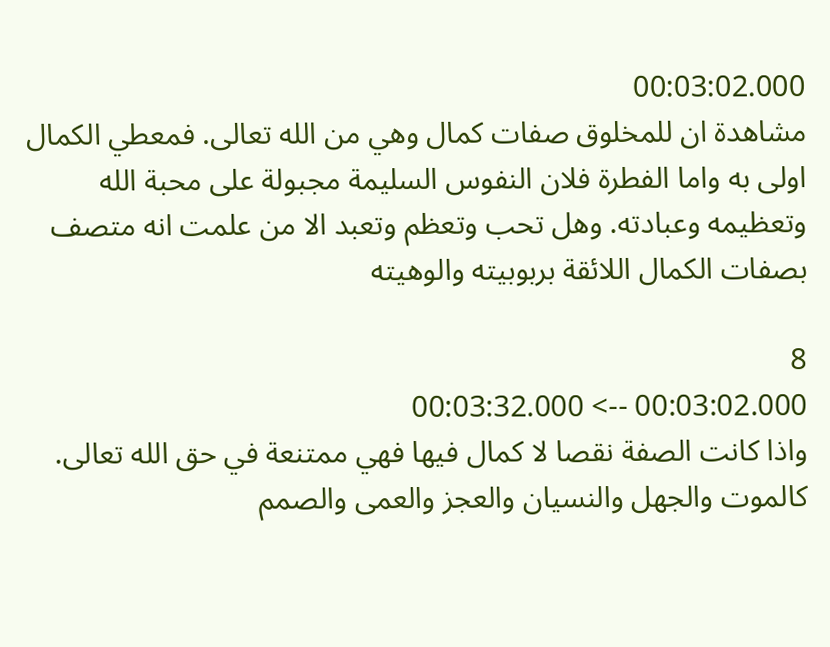00:03:02.000
مشاهدة ان للمخلوق صفات كمال وهي من الله تعالى. فمعطي الكمال اولى به واما الفطرة فلان النفوس السليمة مجبولة على محبة الله وتعظيمه وعبادته. وهل تحب وتعظم وتعبد الا من علمت انه متصف بصفات الكمال اللائقة بربوبيته والوهيته

8
00:03:02.000 --> 00:03:32.000
واذا كانت الصفة نقصا لا كمال فيها فهي ممتنعة في حق الله تعالى. كالموت والجهل والنسيان والعجز والعمى والصمم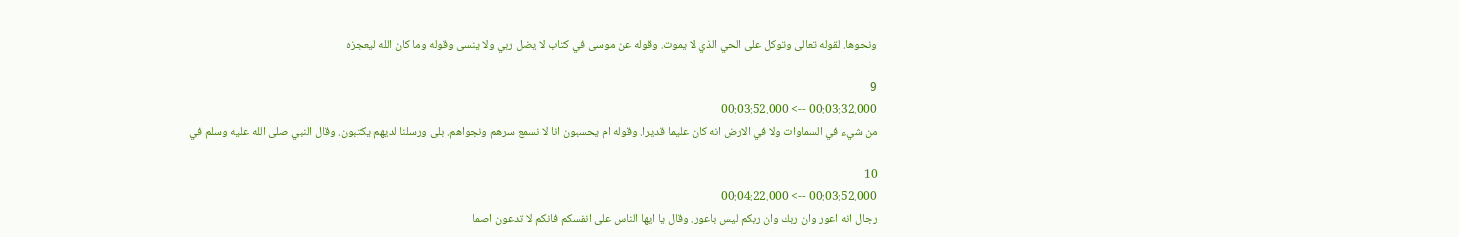ونحوها. لقوله تعالى وتوكل على الحي الذي لا يموت. وقوله عن موسى في كتاب لا يضل ربي ولا ينسى وقوله وما كان الله ليعجزه

9
00:03:32.000 --> 00:03:52.000
من شيء في السماوات ولا في الارض انه كان عليما قديرا. وقوله ام يحسبون انا لا نسمع سرهم ونجواهم. بلى ورسلنا لديهم يكتبون. وقال النبي صلى الله عليه وسلم في

10
00:03:52.000 --> 00:04:22.000
رجال انه اعور وان ربك وان ربكم ليس باعور. وقال يا ايها الناس على انفسكم فانكم لا تدعون اصما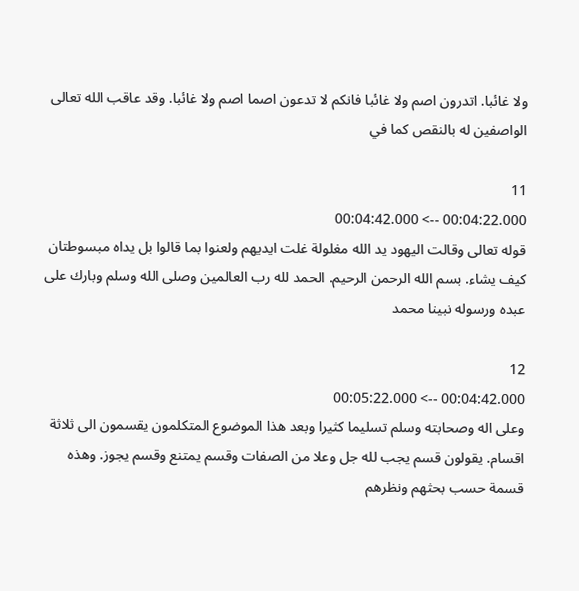ولا غائبا. اتدرون اصم ولا غائبا فانكم لا تدعون اصما اصم ولا غائبا. وقد عاقب الله تعالى الواصفين له بالنقص كما في

11
00:04:22.000 --> 00:04:42.000
قوله تعالى وقالت اليهود يد الله مغلولة غلت ايديهم ولعنوا بما قالوا بل يداه مبسوطتان كيف يشاء. بسم الله الرحمن الرحيم. الحمد لله رب العالمين وصلى الله وسلم وبارك على عبده ورسوله نبينا محمد

12
00:04:42.000 --> 00:05:22.000
وعلى اله وصحابته وسلم تسليما كثيرا وبعد هذا الموضوع المتكلمون يقسمون الى ثلاثة اقسام. يقولون قسم يجب لله جل وعلا من الصفات وقسم يمتنع وقسم يجوز. وهذه قسمة حسب بحثهم ونظرهم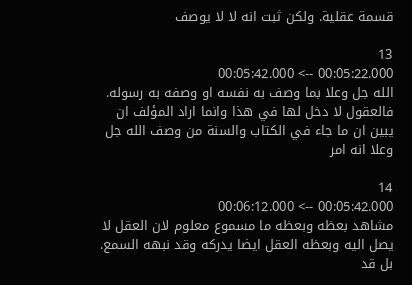قسمة عقلية. ولكن ثبت انه لا لا يوصف

13
00:05:22.000 --> 00:05:42.000
الله جل وعلا بما وصف به نفسه او وصفه به رسوله. فالعقول لا دخل لها في هذا وانما اراد المؤلف ان يبين ان ما جاء في الكتاب والسنة من وصف الله جل وعلا انه امر

14
00:05:42.000 --> 00:06:12.000
مشاهد بعظه وبعظه ما مسموع معلوم لان العقل لا يصل اليه وبعظه العقل ايضا يدركه وقد نبهه السمع. بل قد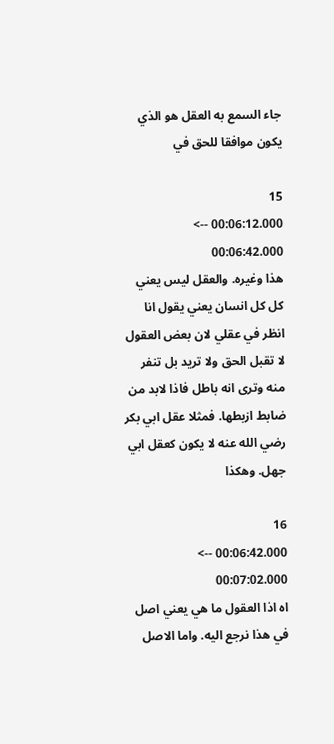جاء السمع به العقل هو الذي يكون موافقا للحق في

15
00:06:12.000 --> 00:06:42.000
هذا وغيره. والعقل ليس يعني كل كل انسان يعني يقول انا انظر في عقلي لان بعض العقول لا تقبل الحق ولا تريد بل تنفر منه وترى انه باطل فاذا لابد من ضابط ازبطها. فمثلا عقل ابي بكر رضي الله عنه لا يكون كعقل ابي جهل. وهكذا

16
00:06:42.000 --> 00:07:02.000
اه اذا العقول ما هي يعني اصل في هذا نرجع اليه. واما الاصل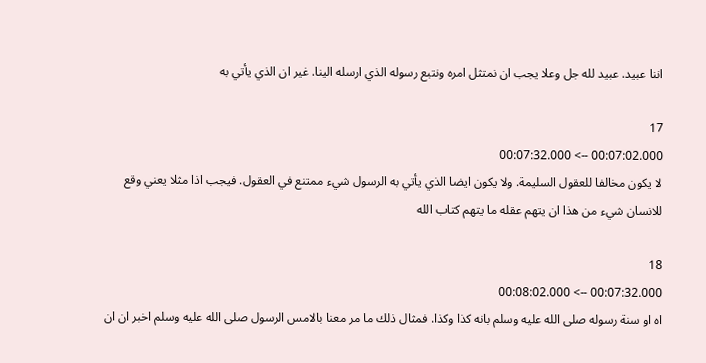اننا عبيد. عبيد لله جل وعلا يجب ان نمتثل امره ونتبع رسوله الذي ارسله الينا. غير ان الذي يأتي به

17
00:07:02.000 --> 00:07:32.000
لا يكون مخالفا للعقول السليمة. ولا يكون ايضا الذي يأتي به الرسول شيء ممتنع في العقول. فيجب اذا مثلا يعني وقع للانسان شيء من هذا ان يتهم عقله ما يتهم كتاب الله

18
00:07:32.000 --> 00:08:02.000
اه او سنة رسوله صلى الله عليه وسلم بانه كذا وكذا. فمثال ذلك ما مر معنا بالامس الرسول صلى الله عليه وسلم اخبر ان ان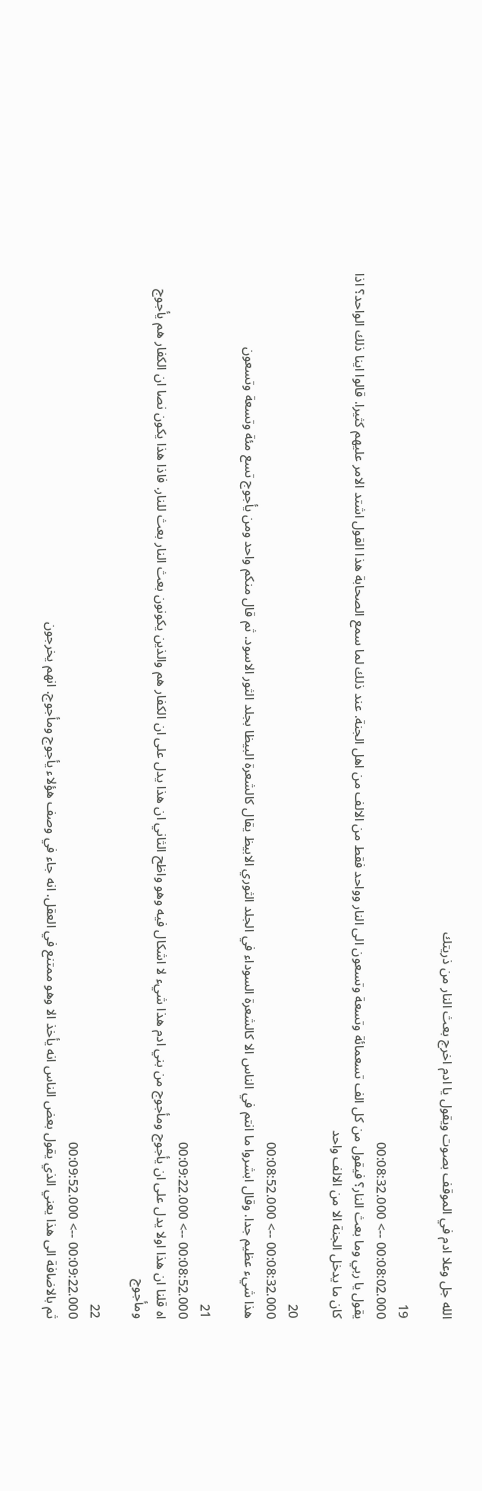الله جل وعلا ادم في الموقف بصوت ويقول يا ادم اخرج بعث النار من ذريتك

19
00:08:02.000 --> 00:08:32.000
يقول يا ربي وما بعث النار؟ فيقول من كل الف تسعمائة وتسعة وتسعون الى النار وواحد فقط من الالف من اهل الجنة. عند ذلك لما سمع الصحابة هذا القول اشتد الامر عليهم كثيرا. قالوا اينا ذلك الواحد؟ اذا كان ما يدخل الجنة الا من الالف واحد

20
00:08:32.000 --> 00:08:52.000
هذا شيء عظيم جدا. وقال ابشروا ما انتم في الناس الا كالشعرة السوداء في الجلد الثوري الابيظ يقال كالشعرة البيظا بجلد الثور الاسود. ثم قال منكم واحد ومن يأجوج تسع مئة وتسعة وتسعون

21
00:08:52.000 --> 00:09:22.000
اه قلنا ان هذا اولا يدل على ان يأجوج ومأجوج من بني ادم هذا شيء لا اشكال فيه وهو واظح الثاني ان هذا يدل على ان الكفار هم والذين يكونون بعث النار بعث للنار. فاذا هذا يكون نصا ان الكفار هم يأجوج ومأجوج

22
00:09:22.000 --> 00:09:52.000
ثم بالاضافة الى هذا يعني الذي يقول بعض الناس انه يأخذ الا وهو ممتنع في العقل. انه جاء في وصف هؤلاء يأجوج ومأجوج. انهم يخرجون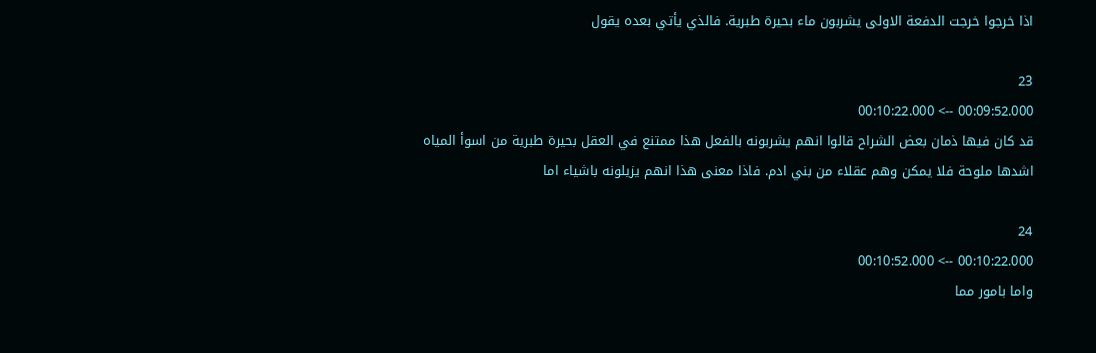اذا خرجوا خرجت الدفعة الاولى يشربون ماء بحيرة طبرية. فالذي يأتي بعده يقول

23
00:09:52.000 --> 00:10:22.000
قد كان فيها ذمان بعض الشراح قالوا انهم يشربونه بالفعل هذا ممتنع في العقل بحيرة طبرية من اسوأ المياه اشدها ملوحة فلا يمكن وهم عقلاء من بني ادم. فاذا معنى هذا انهم يزيلونه باشياء اما

24
00:10:22.000 --> 00:10:52.000
واما بامور مما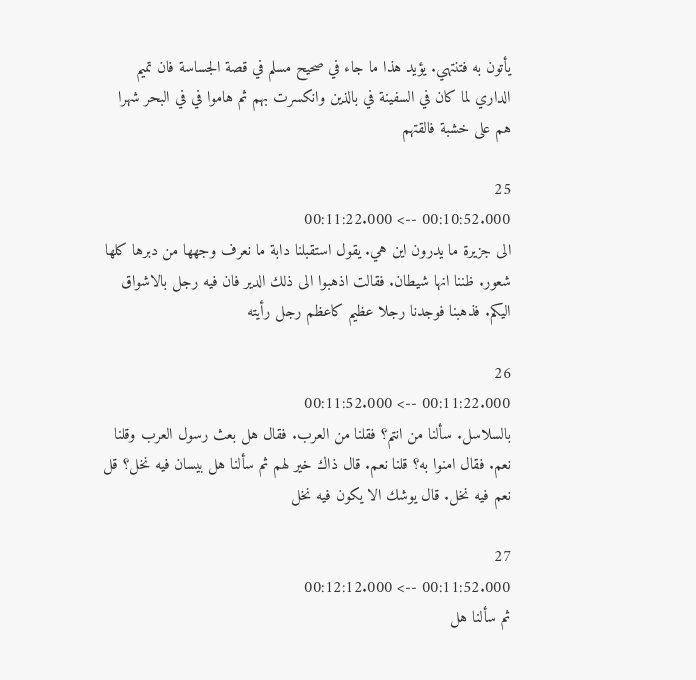يأتون به فتنتهي. يؤيد هذا ما جاء في صحيح مسلم في قصة الجساسة فان تميم الداري لما كان في السفينة في بالذين وانكسرت بهم ثم هاموا في في البحر شهرا هم على خشبة فالقتهم

25
00:10:52.000 --> 00:11:22.000
الى جزيرة ما يدرون اين هي. يقول استقبلنا دابة ما نعرف وجهها من دبرها كلها شعور. ظننا انها شيطان. فقالت اذهبوا الى ذلك الدير فان فيه رجل بالاشواق اليكم. فذهبنا فوجدنا رجلا عظيم كاعظم رجل رأيته

26
00:11:22.000 --> 00:11:52.000
بالسلاسل. سألنا من انتم؟ فقلنا من العرب. فقال هل بعث رسول العرب وقلنا نعم. فقال امنوا به؟ قلنا نعم. قال ذاك خير لهم ثم سألنا هل بيسان فيه نخل؟ قل نعم فيه نخل. قال يوشك الا يكون فيه نخل

27
00:11:52.000 --> 00:12:12.000
ثم سألنا هل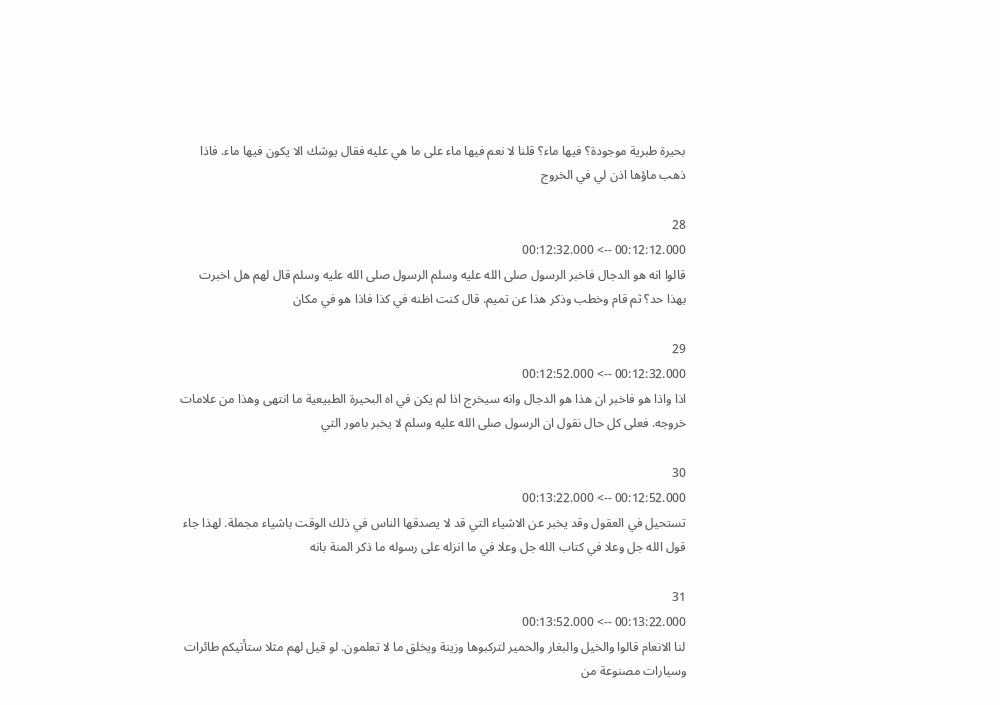بحيرة طبرية موجودة؟ فيها ماء؟ قلنا لا نعم فيها ماء على ما هي عليه فقال يوشك الا يكون فيها ماء. فاذا ذهب ماؤها اذن لي في الخروج

28
00:12:12.000 --> 00:12:32.000
قالوا انه هو الدجال فاخبر الرسول صلى الله عليه وسلم الرسول صلى الله عليه وسلم قال لهم هل اخبرت بهذا حد؟ ثم قام وخطب وذكر هذا عن تميم. قال كنت اظنه في كذا فاذا هو في مكان

29
00:12:32.000 --> 00:12:52.000
اذا واذا هو فاخبر ان هذا هو الدجال وانه سيخرج اذا لم يكن في اه البحيرة الطبيعية ما انتهى وهذا من علامات خروجه. فعلى كل حال نقول ان الرسول صلى الله عليه وسلم لا يخبر بامور التي

30
00:12:52.000 --> 00:13:22.000
تستحيل في العقول وقد يخبر عن الاشياء التي قد لا يصدقها الناس في ذلك الوقت باشياء مجملة. لهذا جاء قول الله جل وعلا في كتاب الله جل وعلا في ما انزله على رسوله ما ذكر المنة بانه

31
00:13:22.000 --> 00:13:52.000
لنا الانعام قالوا والخيل والبغار والحمير لتركبوها وزينة ويخلق ما لا تعلمون. لو قيل لهم مثلا ستأتيكم طائرات وسيارات مصنوعة من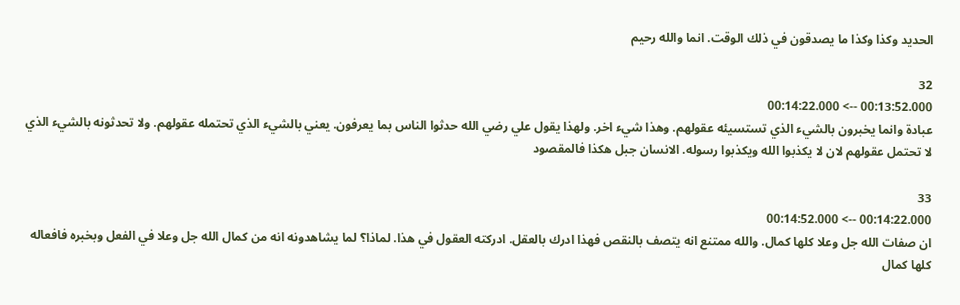الحديد وكذا وكذا ما يصدقون في ذلك الوقت. انما والله رحيم

32
00:13:52.000 --> 00:14:22.000
عبادة وانما يخبرون بالشيء الذي تستسيئه عقولهم. وهذا شيء اخر. ولهذا يقول علي رضي الله حدثوا الناس بما يعرفون. يعني بالشيء الذي تحتمله عقولهم. ولا تحدثونه بالشيء الذي لا تحتمل عقولهم لان لا يكذبوا الله ويكذبوا رسوله. الانسان جبل هكذا فالمقصود

33
00:14:22.000 --> 00:14:52.000
ان صفات الله جل وعلا كلها كمال. والله ممتنع انه يتصف بالنقص فهذا ادرك بالعقل. ادركته العقول في هذا. لماذا؟ لما يشاهدونه انه من كمال الله جل وعلا في الفعل وبخبره فافعاله كلها كمال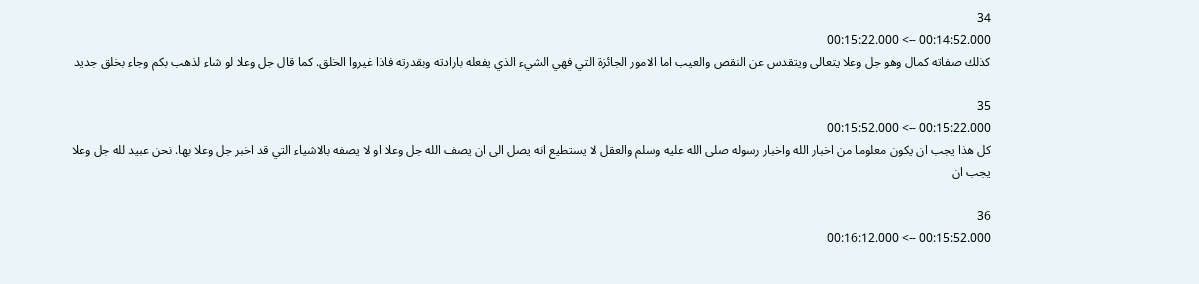34
00:14:52.000 --> 00:15:22.000
كذلك صفاته كمال وهو جل وعلا يتعالى ويتقدس عن النقص والعيب اما الامور الجائزة التي فهي الشيء الذي يفعله بارادته وبقدرته فاذا غيروا الخلق. كما قال جل وعلا لو شاء لذهب بكم وجاء بخلق جديد

35
00:15:22.000 --> 00:15:52.000
كل هذا يجب ان يكون معلوما من اخبار الله واخبار رسوله صلى الله عليه وسلم والعقل لا يستطيع انه يصل الى ان يصف الله جل وعلا او لا يصفه بالاشياء التي قد اخبر جل وعلا بها. نحن عبيد لله جل وعلا يجب ان

36
00:15:52.000 --> 00:16:12.000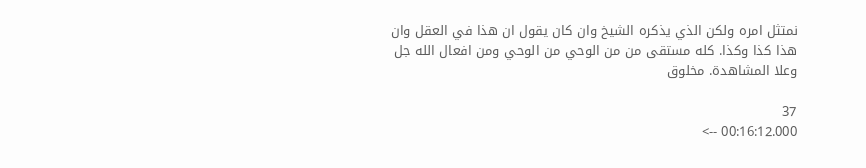نمتثل امره ولكن الذي يذكره الشيخ وان كان يقول ان هذا في العقل وان هذا كذا وكذا. كله مستقى من من الوحي من الوحي ومن افعال الله جل وعلا المشاهدة. مخلوق

37
00:16:12.000 -->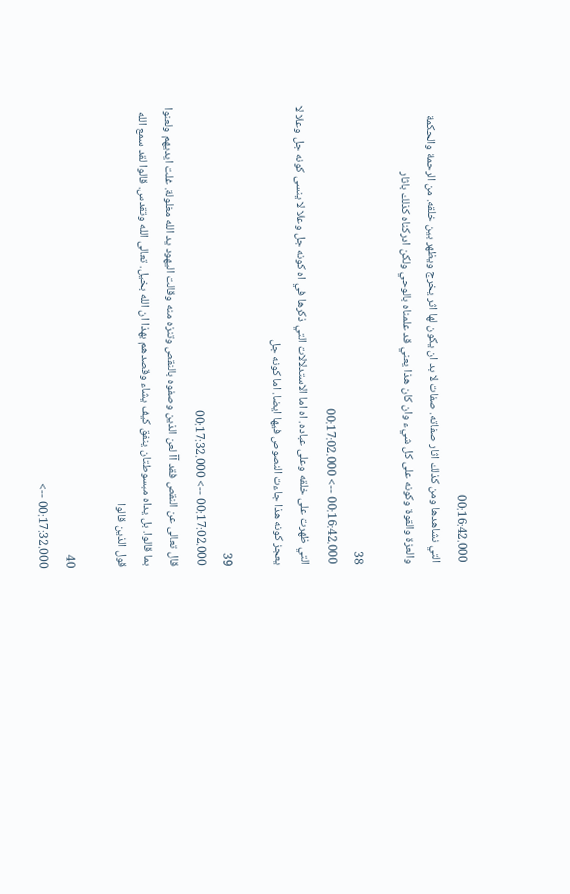00:16:42.000
التي نشاهدها ومن كذلك اثار صفاته. صفات لا بد ان يكون لها اثر يخرج ويظهر بين خلقه. من الرحمة والحكمة والعزة والقوة وكونه على كل شيء وان كان هذا يعني قد علمناه بالوحي ولكن ادركناه كذلك باثار

38
00:16:42.000 --> 00:17:02.000
التي ظهرت على خلقه وعلى عباده. اه اما الاستدلالات التي ذكرها في اه كونه جل وعلا لا ينسى كونه جل وعلا لا يعجز كونه هذا جاءت النصوص فيها ايضا. اما كونه جل

39
00:17:02.000 --> 00:17:32.000
قال تعالى عن النقص فقد آآ لعن الذين وصفوه بالنقص وتنزه منه وقالت اليهود يد الله مغلولة. غلت ايديهم ولعنوا بما قالوا. بل يداه مبسوطتان ينفق كيف يشاء وقصدهم بهذا ان الله بخيل. تعالى الله وتقدس. قالوا لقد سمع الله قول الذين قالوا

40
00:17:32.000 -->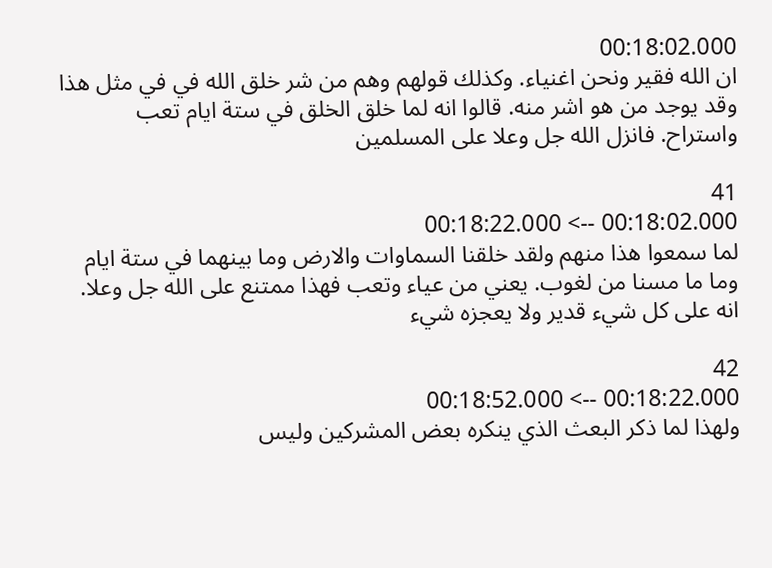00:18:02.000
ان الله فقير ونحن اغنياء. وكذلك قولهم وهم من شر خلق الله في في مثل هذا وقد يوجد من هو اشر منه. قالوا انه لما خلق الخلق في ستة ايام تعب واستراح. فانزل الله جل وعلا على المسلمين

41
00:18:02.000 --> 00:18:22.000
لما سمعوا هذا منهم ولقد خلقنا السماوات والارض وما بينهما في ستة ايام وما ما مسنا من لغوب. يعني من عياء وتعب فهذا ممتنع على الله جل وعلا. انه على كل شيء قدير ولا يعجزه شيء

42
00:18:22.000 --> 00:18:52.000
ولهذا لما ذكر البعث الذي ينكره بعض المشركين وليس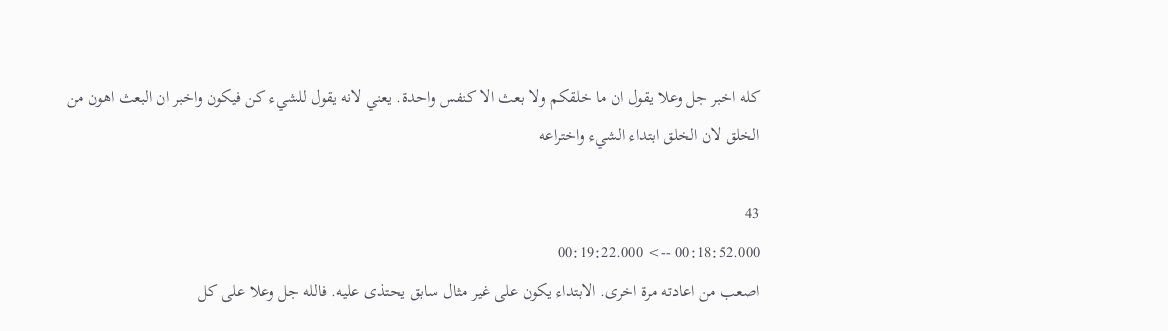كله اخبر جل وعلا يقول ان ما خلقكم ولا بعث الا كنفس واحدة. يعني لانه يقول للشيء كن فيكون واخبر ان البعث اهون من الخلق لان الخلق ابتداء الشيء واختراعه

43
00:18:52.000 --> 00:19:22.000
اصعب من اعادته مرة اخرى. الابتداء يكون على غير مثال سابق يحتذى عليه. فالله جل وعلا على كل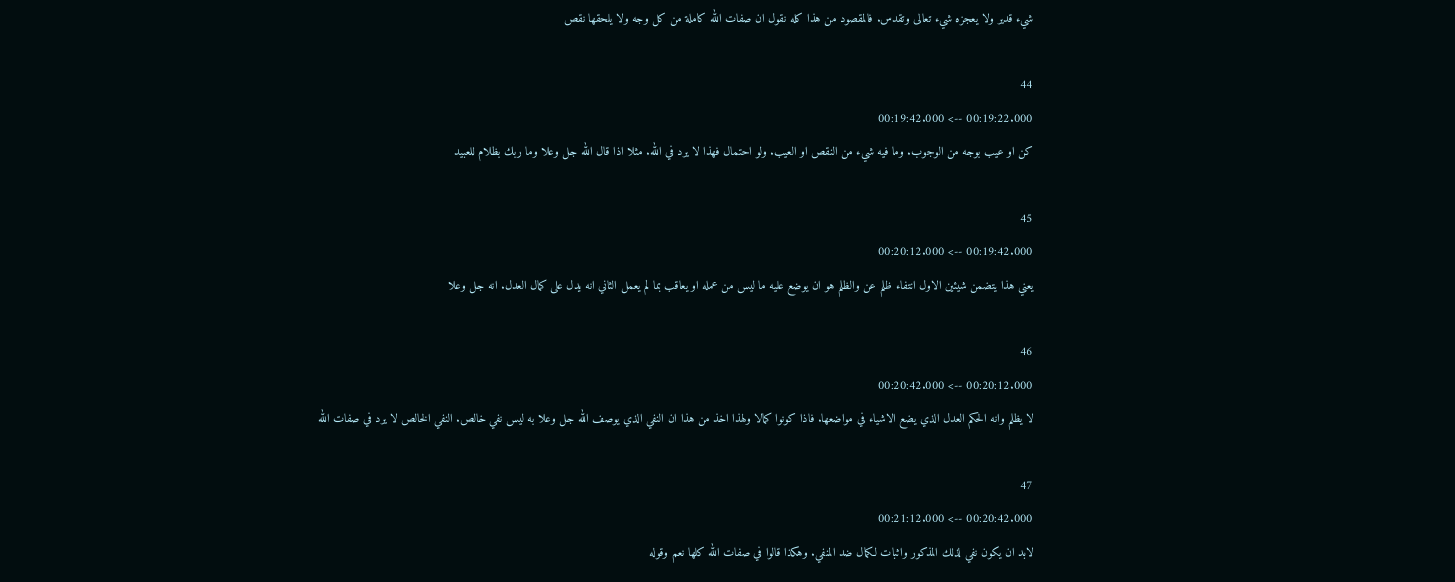شيء قدير ولا يعجزه شيء تعالى وتقدس. فالمقصود من هذا كله نقول ان صفات الله كاملة من كل وجه ولا يلحقها نقص

44
00:19:22.000 --> 00:19:42.000
كن او عيب بوجه من الوجوب. وما فيه شيء من النقص او العيب. ولو احتمال فهذا لا يرد في الله. مثلا اذا قال الله جل وعلا وما ربك بظلام للعبيد

45
00:19:42.000 --> 00:20:12.000
يعني هذا يتضمن شيئين الاول انتفاء ظلم عن والظلم هو ان يوضع عليه ما ليس من عمله او يعاقب بما لم يعمل الثاني انه يدل على كمال العدل. انه جل وعلا

46
00:20:12.000 --> 00:20:42.000
لا يظلم وانه الحكم العدل الذي يضع الاشياء في مواضعها. فاذا كونوا كمالا ولهذا اخذ من هذا ان النفي الذي يوصف الله جل وعلا به ليس نفي خالص. النفي الخالص لا يرد في صفات الله

47
00:20:42.000 --> 00:21:12.000
لابد ان يكون نفي لذلك المذكور واثبات لكمال ضد المنفي. وهكذا قالوا في صفات الله كلها نعم وقوله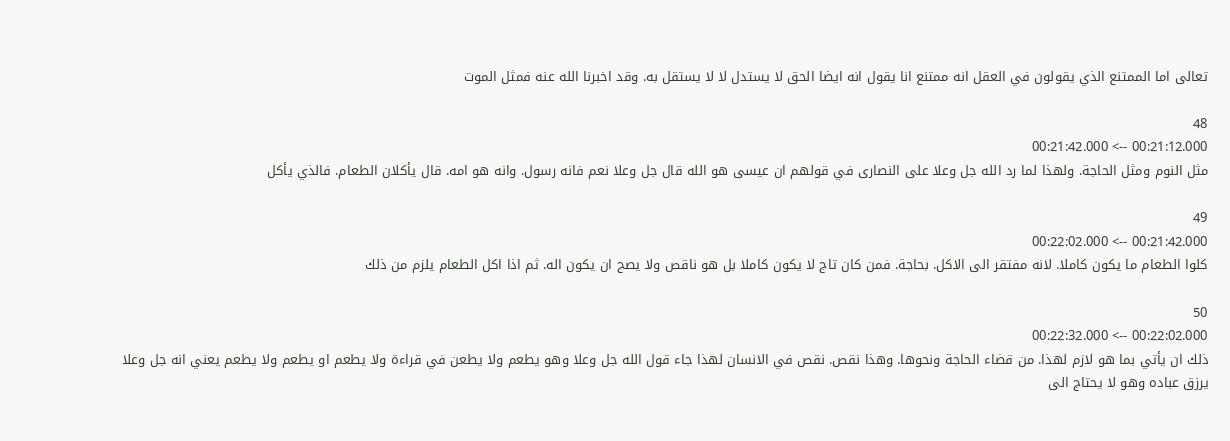تعالى اما الممتنع الذي يقولون في العقل انه ممتنع انا يقول انه ايضا الحق لا يستدل لا لا يستقل به. وقد اخبرنا الله عنه فمثل الموت

48
00:21:12.000 --> 00:21:42.000
مثل النوم ومثل الحاجة. ولهذا لما رد الله جل وعلا على النصارى في قولهم ان عيسى هو الله قال جل وعلا نعم فانه رسول. وانه هو امه. قال يأكلان الطعام. فالذي يأكل

49
00:21:42.000 --> 00:22:02.000
كلوا الطعام ما يكون كاملا. لانه مفتقر الى الاكل. بحاجة. فمن كان تاج لا يكون كاملا بل هو ناقص ولا يصح ان يكون اله. ثم اذا اكل الطعام يلزم من ذلك

50
00:22:02.000 --> 00:22:32.000
ذلك ان يأتي بما هو لازم لهذا. من قضاء الحاجة ونحوها. وهذا نقص. نقص في الانسان لهذا جاء قول الله جل وعلا وهو يطعم ولا يطعن في قراءة ولا يطعم او يطعم ولا يطعم يعني انه جل وعلا يرزق عباده وهو لا يحتاج الى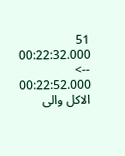51
00:22:32.000 --> 00:22:52.000
الاكل والى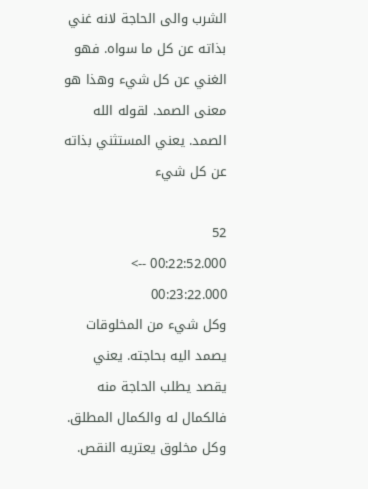الشرب والى الحاجة لانه غني بذاته عن كل ما سواه. فهو الغني عن كل شيء وهذا هو معنى الصمد. لقوله الله الصمد. يعني المستثني بذاته عن كل شيء

52
00:22:52.000 --> 00:23:22.000
وكل شيء من المخلوقات يصمد اليه بحاجته. يعني يقصد يطلب الحاجة منه فالكمال له والكمال المطلق. وكل مخلوق يعتريه النقص.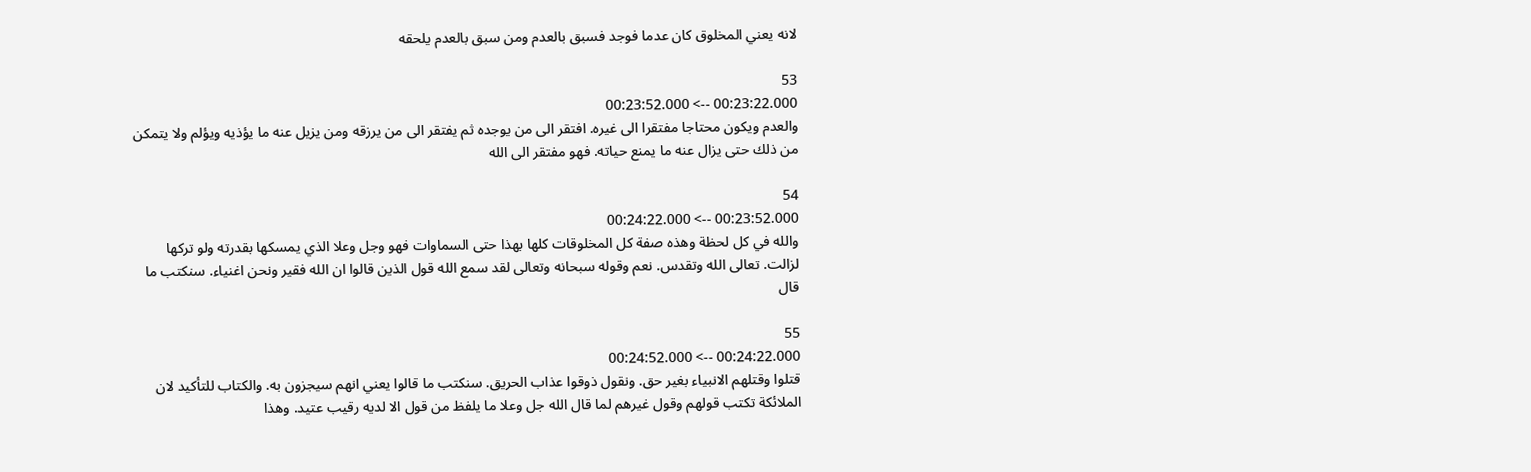لانه يعني المخلوق كان عدما فوجد فسبق بالعدم ومن سبق بالعدم يلحقه

53
00:23:22.000 --> 00:23:52.000
والعدم ويكون محتاجا مفتقرا الى غيره. افتقر الى من يوجده ثم يفتقر الى من يرزقه ومن يزيل عنه ما يؤذيه ويؤلم ولا يتمكن من ذلك حتى يزال عنه ما يمنع حياته. فهو مفتقر الى الله

54
00:23:52.000 --> 00:24:22.000
والله في كل لحظة وهذه صفة كل المخلوقات كلها بهذا حتى السماوات فهو وجل وعلا الذي يمسكها بقدرته ولو تركها لزالت. تعالى الله وتقدس. نعم وقوله سبحانه وتعالى لقد سمع الله قول الذين قالوا ان الله فقير ونحن اغنياء. سنكتب ما قال

55
00:24:22.000 --> 00:24:52.000
قتلوا وقتلهم الانبياء بغير حق. ونقول ذوقوا عذاب الحريق. سنكتب ما قالوا يعني انهم سيجزون به. والكتاب للتأكيد لان الملائكة تكتب قولهم وقول غيرهم لما قال الله جل وعلا ما يلفظ من قول الا لديه رقيب عتيد. وهذا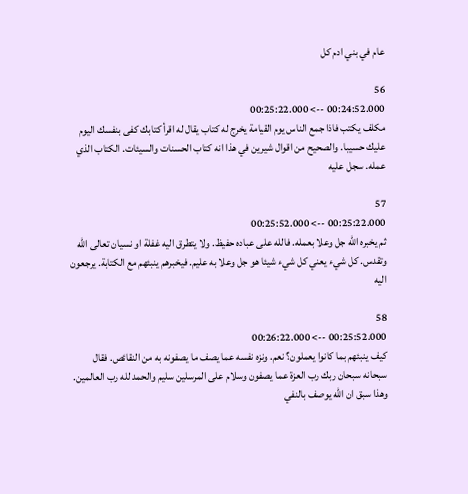عام في بني ادم كل

56
00:24:52.000 --> 00:25:22.000
مكلف يكتب فاذا جمع الناس يوم القيامة يخرج له كتاب يقال له اقرأ كتابك كفى بنفسك اليوم عليك حسيبا. والصحيح من اقوال شيرين في هذا انه كتاب الحسنات والسيئات. الكتاب الذي عمله. سجل عليه

57
00:25:22.000 --> 00:25:52.000
ثم يخبره الله جل وعلا بعمله. فالله على عباده حفيظ. ولا يتطرق اليه غفلة او نسيان تعالى الله وتقدس. كل شيء يعني كل شيء شيئا هو جل وعلا به عليم. فيخبرهم ينبئهم مع الكتابة. يرجعون اليه

58
00:25:52.000 --> 00:26:22.000
كيف ينبئهم بما كانوا يعملون؟ نعم. ونزه نفسه عما يصف ما يصفونه به من النقائص. فقال سبحانه سبحان ربك رب العزة عما يصفون وسلام على المرسلين سليم والحمد لله رب العالمين. وهذا سبق ان الله يوصف بالنفي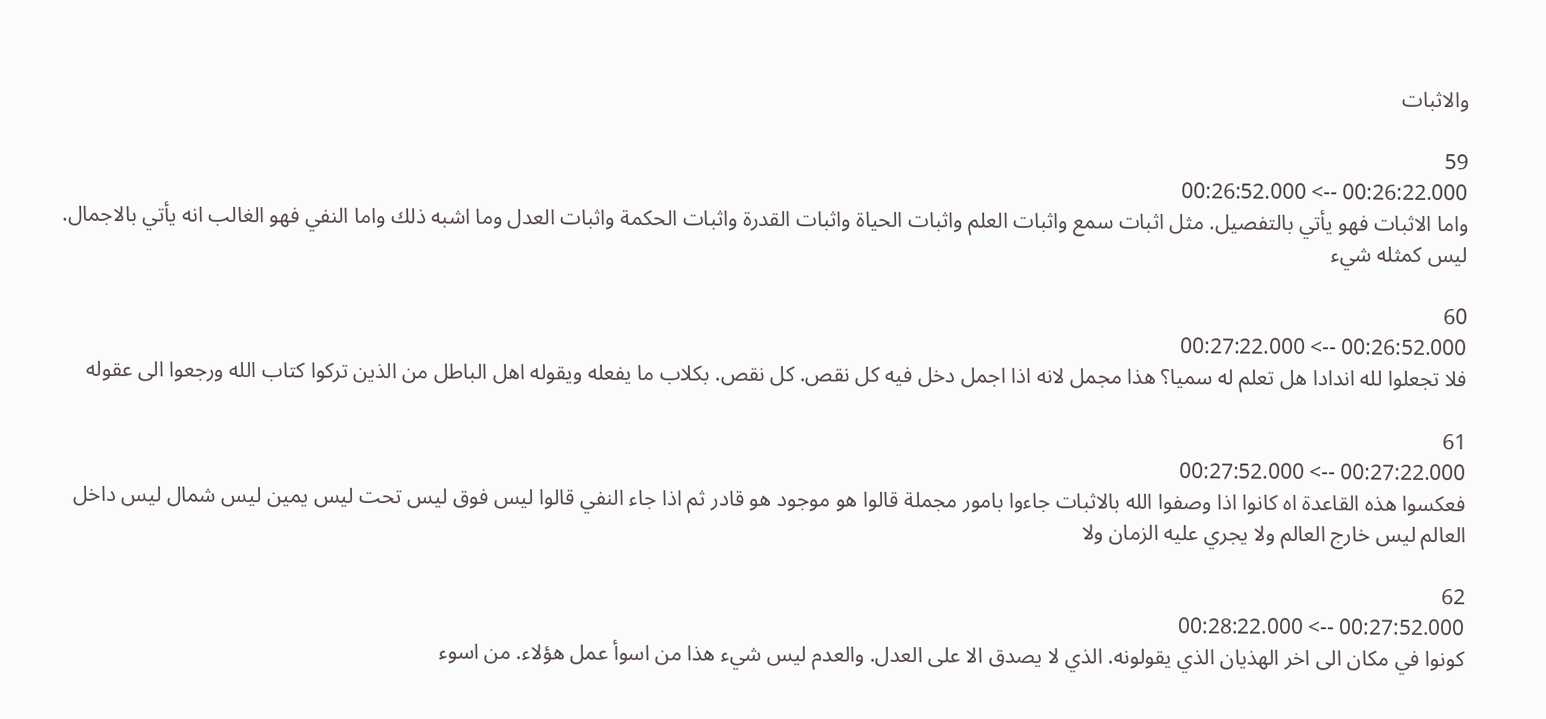والاثبات

59
00:26:22.000 --> 00:26:52.000
واما الاثبات فهو يأتي بالتفصيل. مثل اثبات سمع واثبات العلم واثبات الحياة واثبات القدرة واثبات الحكمة واثبات العدل وما اشبه ذلك واما النفي فهو الغالب انه يأتي بالاجمال. ليس كمثله شيء

60
00:26:52.000 --> 00:27:22.000
فلا تجعلوا لله اندادا هل تعلم له سميا؟ هذا مجمل لانه اذا اجمل دخل فيه كل نقص. كل نقص. بكلاب ما يفعله ويقوله اهل الباطل من الذين تركوا كتاب الله ورجعوا الى عقوله

61
00:27:22.000 --> 00:27:52.000
فعكسوا هذه القاعدة اه كانوا اذا وصفوا الله بالاثبات جاءوا بامور مجملة قالوا هو موجود هو قادر ثم اذا جاء النفي قالوا ليس فوق ليس تحت ليس يمين ليس شمال ليس داخل العالم ليس خارج العالم ولا يجري عليه الزمان ولا

62
00:27:52.000 --> 00:28:22.000
كونوا في مكان الى اخر الهذيان الذي يقولونه. الذي لا يصدق الا على العدل. والعدم ليس شيء هذا من اسوأ عمل هؤلاء. من اسوء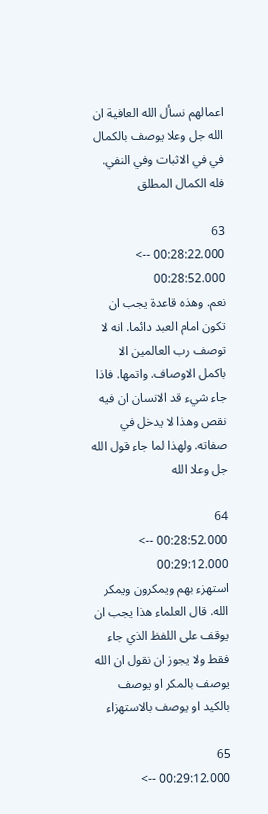اعمالهم نسأل الله العافية ان الله جل وعلا يوصف بالكمال في في الاثبات وفي النفي. فله الكمال المطلق

63
00:28:22.000 --> 00:28:52.000
نعم. وهذه قاعدة يجب ان تكون امام العبد دائما. انه لا توصف رب العالمين الا باكمل الاوصاف. واتمها. فاذا جاء شيء قد الانسان ان فيه نقص وهذا لا يدخل في صفاته. ولهذا لما جاء قول الله جل وعلا الله

64
00:28:52.000 --> 00:29:12.000
استهزء بهم ويمكرون ويمكر الله. قال العلماء هذا يجب ان يوقف على اللفظ الذي جاء فقط ولا يجوز ان نقول ان الله يوصف بالمكر او يوصف بالكيد او يوصف بالاستهزاء

65
00:29:12.000 -->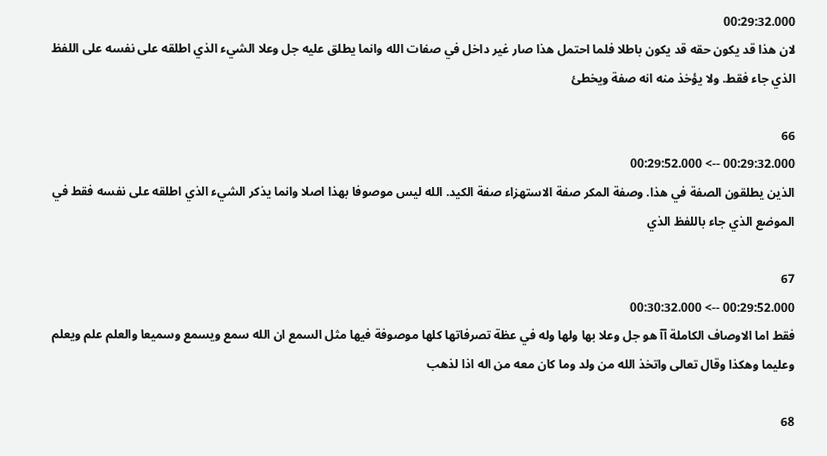00:29:32.000
لان هذا قد يكون حقه قد يكون باطلا فلما احتمل هذا صار غير داخل في صفات الله وانما يطلق عليه جل وعلا الشيء الذي اطلقه على نفسه على اللفظ الذي جاء فقط. ولا يؤخذ منه انه صفة ويخطئ

66
00:29:32.000 --> 00:29:52.000
الذين يطلقون الصفة في هذا. وصفة المكر صفة الاستهزاء صفة الكيد. الله ليس موصوفا بهذا اصلا وانما يذكر الشيء الذي اطلقه على نفسه فقط في الموضع الذي جاء باللفظ الذي

67
00:29:52.000 --> 00:30:32.000
فقط اما الاوصاف الكاملة آآ هو جل وعلا بها ولها وله في عظة تصرفاتها كلها موصوفة فيها مثل السمع ان الله سمع ويسمع وسميعا والعلم علم ويعلم وعليما وهكذا وقال تعالى واتخذ الله من ولد وما كان معه من اله اذا لذهب

68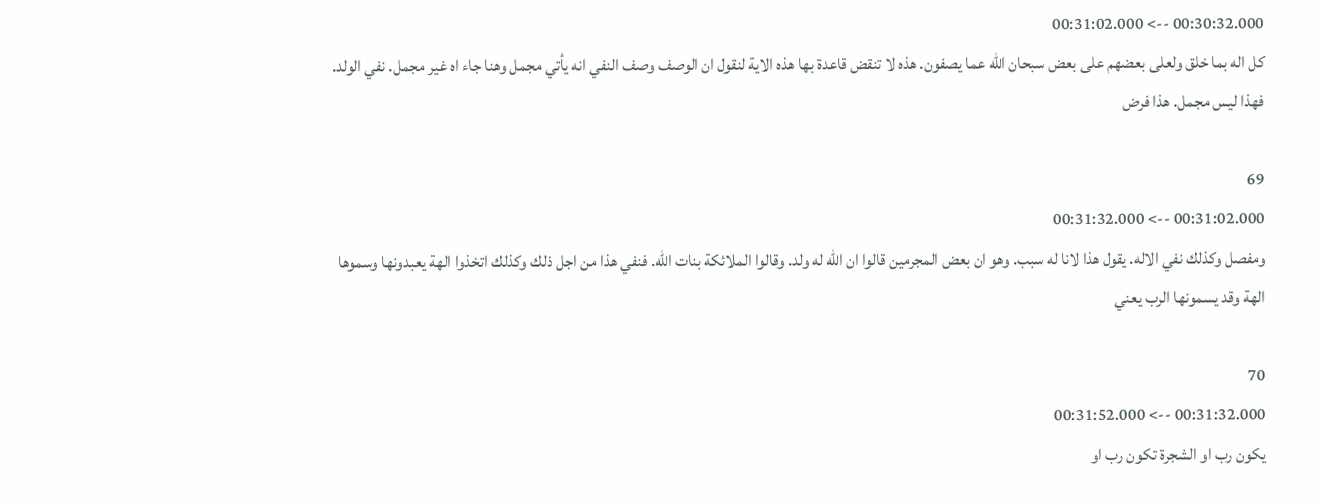00:30:32.000 --> 00:31:02.000
كل اله بما خلق ولعلى بعضهم على بعض سبحان الله عما يصفون. هذه لا تنقض قاعدة بها هذه الاية لنقول ان الوصف وصف النفي انه يأتي مجمل وهنا جاء اه غير مجمل. نفي الولد. فهذا ليس مجمل. هذا فرض

69
00:31:02.000 --> 00:31:32.000
ومفصل وكذلك نفي الاله. يقول هذا لانا له سبب. وهو ان بعض المجرمين قالوا ان الله له ولد. وقالوا الملائكة بنات الله. فنفي هذا من اجل ذلك وكذلك اتخذوا الهة يعبدونها وسموها الهة وقد يسمونها الرب يعني

70
00:31:32.000 --> 00:31:52.000
يكون رب او الشجرة تكون رب او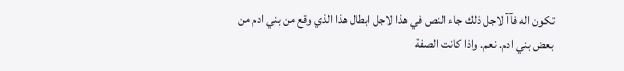تكون اله فآآ لاجل ذلك جاء النص في هذا لاجل ابطال هذا الذي وقع من بني ادم من بعض بني ادم. نعم. واذا كانت الصفة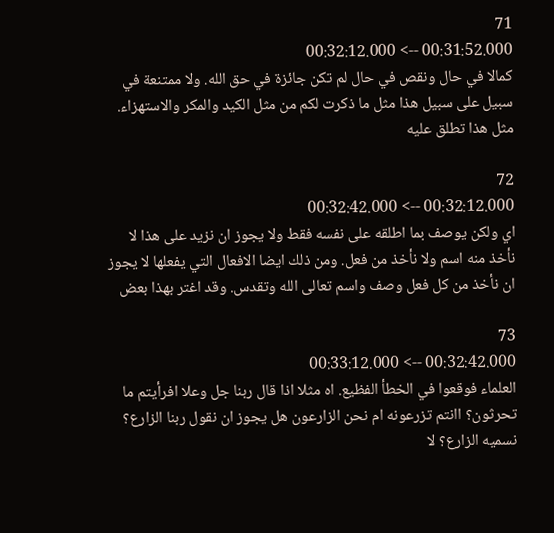71
00:31:52.000 --> 00:32:12.000
كمالا في حال ونقص في حال لم تكن جائزة في حق الله. ولا ممتنعة في سبيل على سبيل هذا مثل ما ذكرت لكم من مثل الكيد والمكر والاستهزاء. مثل هذا تطلق عليه

72
00:32:12.000 --> 00:32:42.000
اي ولكن يوصف بما اطلقه على نفسه فقط ولا يجوز ان نزيد على هذا لا نأخذ منه اسم ولا نأخذ من فعل. ومن ذلك ايضا الافعال التي يفعلها لا يجوز ان نأخذ من كل فعل وصف واسم تعالى الله وتقدس. وقد اغتر بهذا بعض

73
00:32:42.000 --> 00:33:12.000
العلماء فوقعوا في الخطأ الفظيع. اه مثلا اذا قال ربنا جل وعلا افرأيتم ما تحرثون؟ اانتم تزرعونه ام نحن الزارعون هل يجوز ان نقول ربنا الزارع؟ نسميه الزارع؟ لا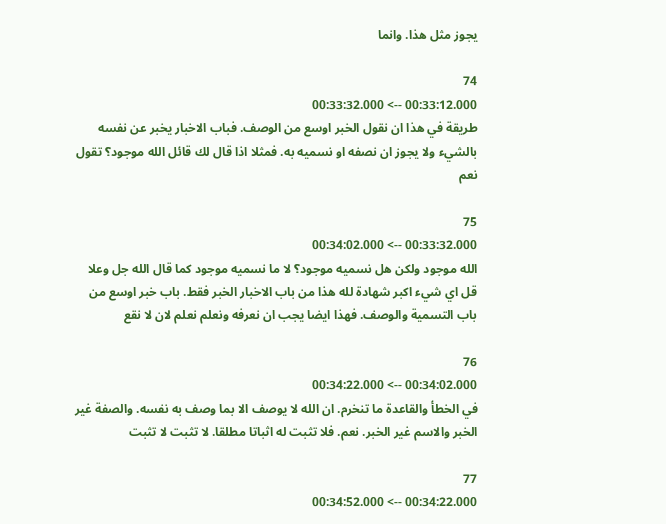يجوز مثل هذا. وانما

74
00:33:12.000 --> 00:33:32.000
طريقة في هذا ان نقول الخبر اوسع من الوصف. فباب الاخبار يخبر عن نفسه بالشيء ولا يجوز ان نصفه او نسميه به. فمثلا اذا قال لك قائل الله موجود؟ تقول نعم

75
00:33:32.000 --> 00:34:02.000
الله موجود ولكن هل نسميه موجود؟ لا ما نسميه موجود كما قال الله جل وعلا قل اي شيء اكبر شهادة لله هذا من باب الاخبار الخبر فقط. باب خبر اوسع من باب التسمية والوصف. فهذا ايضا يجب ان نعرفه ونعلم نعلم لان لا نقع

76
00:34:02.000 --> 00:34:22.000
في الخطأ والقاعدة ما تنخرم. ان الله لا يوصف الا بما وصف به نفسه. والصفة غير الخبر والاسم غير الخبر. نعم. فلا تثبت له اثباتا مطلقا. لا تثبت لا تثبت

77
00:34:22.000 --> 00:34:52.000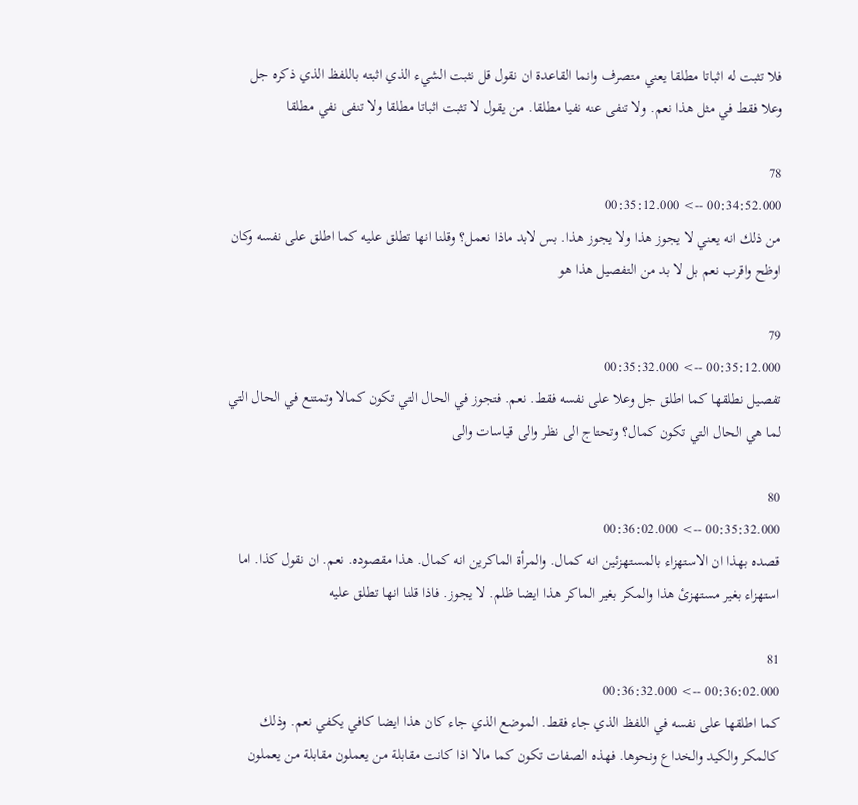فلا تثبت له اثباتا مطلقا يعني متصرف وانما القاعدة ان نقول قل نثبت الشيء الذي اثبته باللفظ الذي ذكره جل وعلا فقط في مثل هذا نعم. ولا تنفى عنه نفيا مطلقا. من يقول لا تثبت اثباتا مطلقا ولا تنفى نفي مطلقا

78
00:34:52.000 --> 00:35:12.000
من ذلك انه يعني لا يجوز هذا ولا يجوز هذا. بس لابد ماذا نعمل؟ وقلنا انها تطلق عليه كما اطلق على نفسه وكان اوظح واقرب نعم بل لا بد من التفصيل هذا هو

79
00:35:12.000 --> 00:35:32.000
تفصيل نطلقها كما اطلق جل وعلا على نفسه فقط. نعم. فتجوز في الحال التي تكون كمالا وتمتنع في الحال التي لما هي الحال التي تكون كمال؟ وتحتاج الى نظر والى قياسات والى

80
00:35:32.000 --> 00:36:02.000
قصده بهذا ان الاستهزاء بالمستهزئين انه كمال. والمرأة الماكرين انه كمال. هذا مقصوده. نعم. ان نقول كذا. اما استهزاء بغير مستهزئ هذا والمكر بغير الماكر هذا ايضا ظلم. لا يجوز. فاذا قلنا انها تطلق عليه

81
00:36:02.000 --> 00:36:32.000
كما اطلقها على نفسه في اللفظ الذي جاء فقط. الموضع الذي جاء كان هذا ايضا كافي يكفي نعم. وذلك كالمكر والكيد والخداع ونحوها. فهذه الصفات تكون كما مالا اذا كانت مقابلة من يعملون مقابلة من يعملون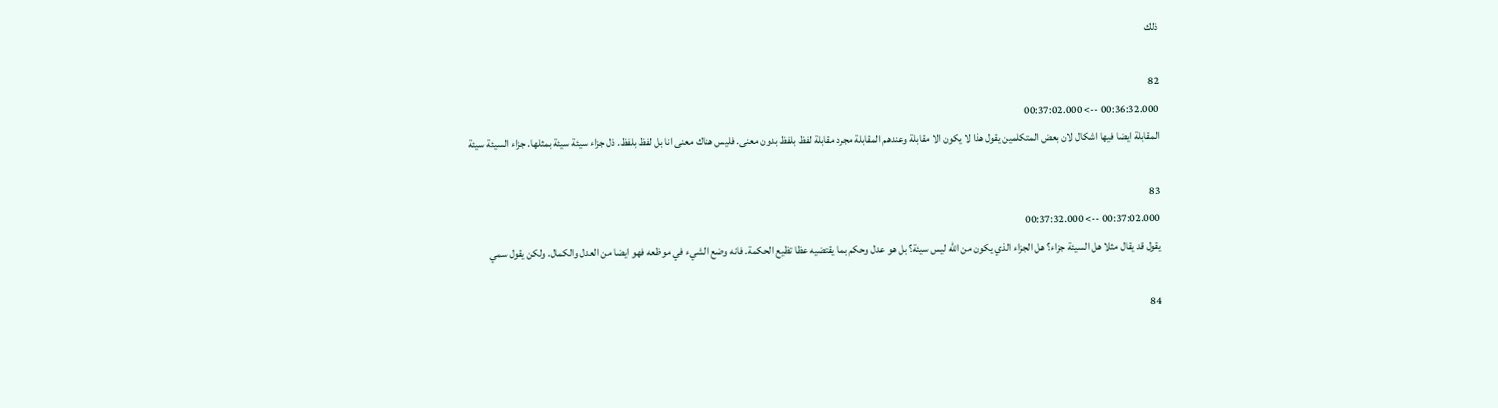ذلك

82
00:36:32.000 --> 00:37:02.000
المقابلة ايضا فيها اشكال لان بعض المتكلمين يقول هذا لا يكون الا مقابلة وعندهم المقابلة مجرد مقابلة لفظ بلفظ بدون معنى. فليس هناك معنى انا بل لفظ بلفظ. ذل جزاء سيئة سيئة بمثلها. جزاء السيئة سيئة

83
00:37:02.000 --> 00:37:32.000
يقول قد يقال مثلا هل السيئة جزاء؟ هل الجزاء الذي يكون من الله ليس سيئة؟ بل هو عدل وحكم بما يقتضيه عظا تظيع الحكمة. فانه وضع الشيء في موظعه فهو ايضا من العدل والكمال. ولكن يقول سمي

84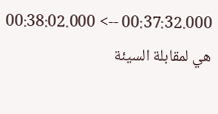00:37:32.000 --> 00:38:02.000
هي لمقابلة السيئة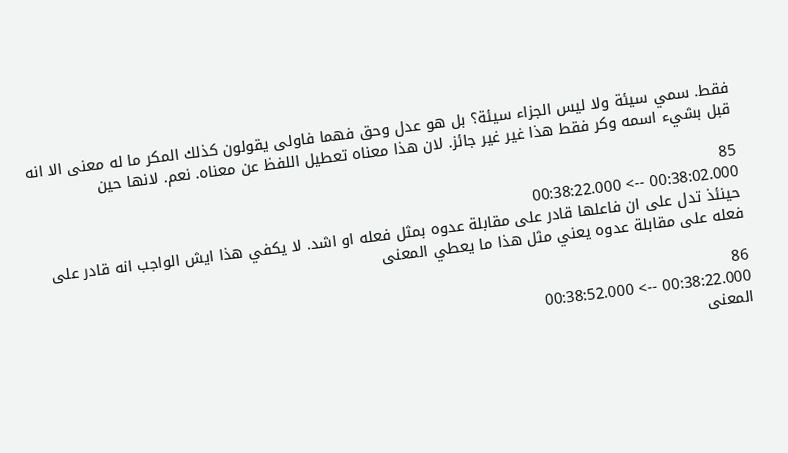فقط. سمي سيئة ولا ليس الجزاء سيئة؟ بل هو عدل وحق فهما فاولى يقولون كذلك المكر ما له معنى الا انه قبل بشيء اسمه وكر فقط هذا غير غير جائز. لان هذا معناه تعطيل اللفظ عن معناه. نعم. لانها حين

85
00:38:02.000 --> 00:38:22.000
حينئذ تدل على ان فاعلها قادر على مقابلة عدوه بمثل فعله او اشد. لا يكفي هذا ايش الواجب انه قادر على فعله على مقابلة عدوه يعني مثل هذا ما يعطي المعنى

86
00:38:22.000 --> 00:38:52.000
المعنى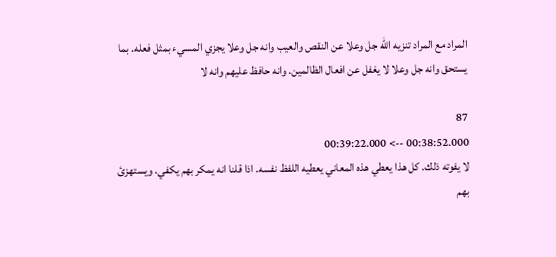المراد مع المراد تنزيه الله جل وعلا عن النقص والعيب وانه جل وعلا يجزي المسيء بمثل فعله. بما يستحق وانه جل وعلا لا يغفل عن افعال الظالمين. وانه حافظ عليهم وانه لا

87
00:38:52.000 --> 00:39:22.000
لا يفوته ذلك. كل هذا يعطي هذه المعاني يعطيه اللفظ نفسه. اذا قلنا انه يمكر بهم يكفي. ويستهزئ بهم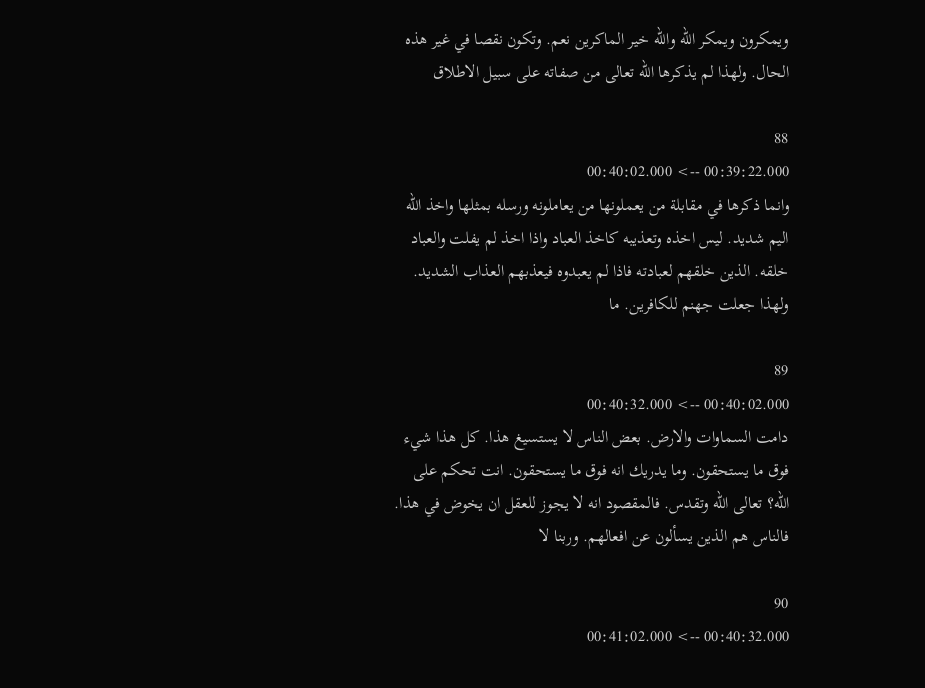ويمكرون ويمكر الله والله خير الماكرين نعم. وتكون نقصا في غير هذه الحال. ولهذا لم يذكرها الله تعالى من صفاته على سبيل الاطلاق

88
00:39:22.000 --> 00:40:02.000
وانما ذكرها في مقابلة من يعملونها من يعاملونه ورسله بمثلها واخذ الله اليم شديد. ليس اخذه وتعذيبه كاخذ العباد واذا اخذ لم يفلت والعباد خلقه. الذين خلقهم لعبادته فاذا لم يعبدوه فيعذبهم العذاب الشديد. ولهذا جعلت جهنم للكافرين. ما

89
00:40:02.000 --> 00:40:32.000
دامت السماوات والارض. بعض الناس لا يستسيغ هذا. كل هذا شيء فوق ما يستحقون. وما يدريك انه فوق ما يستحقون. انت تحكم على الله؟ تعالى الله وتقدس. فالمقصود انه لا يجوز للعقل ان يخوض في هذا. فالناس هم الذين يسألون عن افعالهم. وربنا لا

90
00:40:32.000 --> 00:41:02.000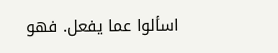اسألوا عما يفعل. فهو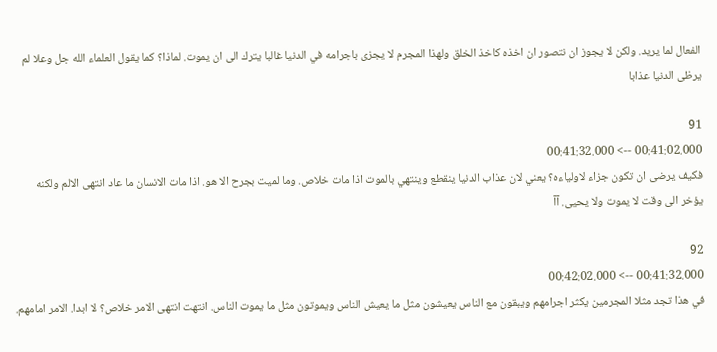الفعال لما يريد. ولكن لا يجوز ان نتصور ان اخذه كاخذ الخلق ولهذا المجرم لا يجزى باجرامه في الدنيا غالبا يترك الى ان يموت. لماذا؟ كما يقول العلماء الله جل وعلا لم يرظى الدنيا عذابا

91
00:41:02.000 --> 00:41:32.000
فكيف يرضى ان تكون جزاء لاولياءه؟ يعني لان عذاب الدنيا ينقطع وينتهي بالموت اذا مات خلاص. وما لميت بجرح الا هو. اذا مات الانسان ما عاد انتهى الالم ولكنه يؤخر الى وقت لا يموت ولا يحيى. آآ

92
00:41:32.000 --> 00:42:02.000
في هذا تجد مثلا المجرمين يكثر اجرامهم ويبقون مع الناس يعيشون مثل ما يعيش الناس ويموتون مثل ما يموت الناس. انتهت انتهى الامر خلاص؟ لا ابدا. الامر امامهم.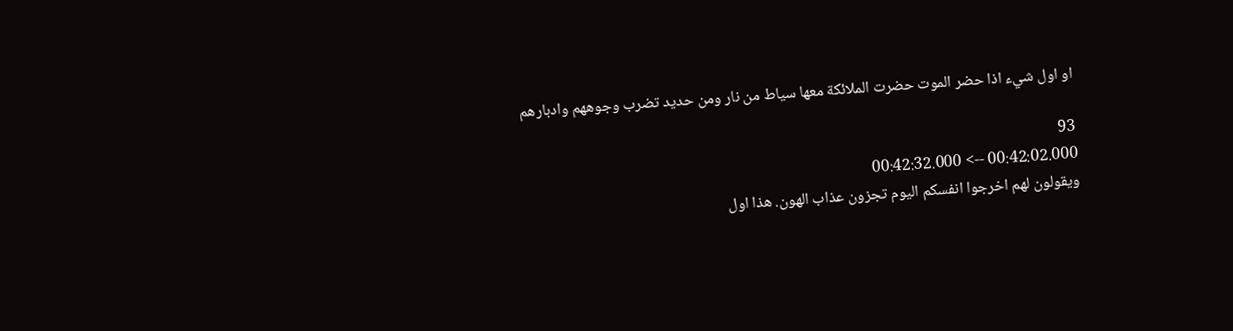او اول شيء اذا حضر الموت حضرت الملائكة معها سياط من نار ومن حديد تضرب وجوههم وادبارهم

93
00:42:02.000 --> 00:42:32.000
ويقولون لهم اخرجوا انفسكم اليوم تجزون عذاب الهون. هذا اول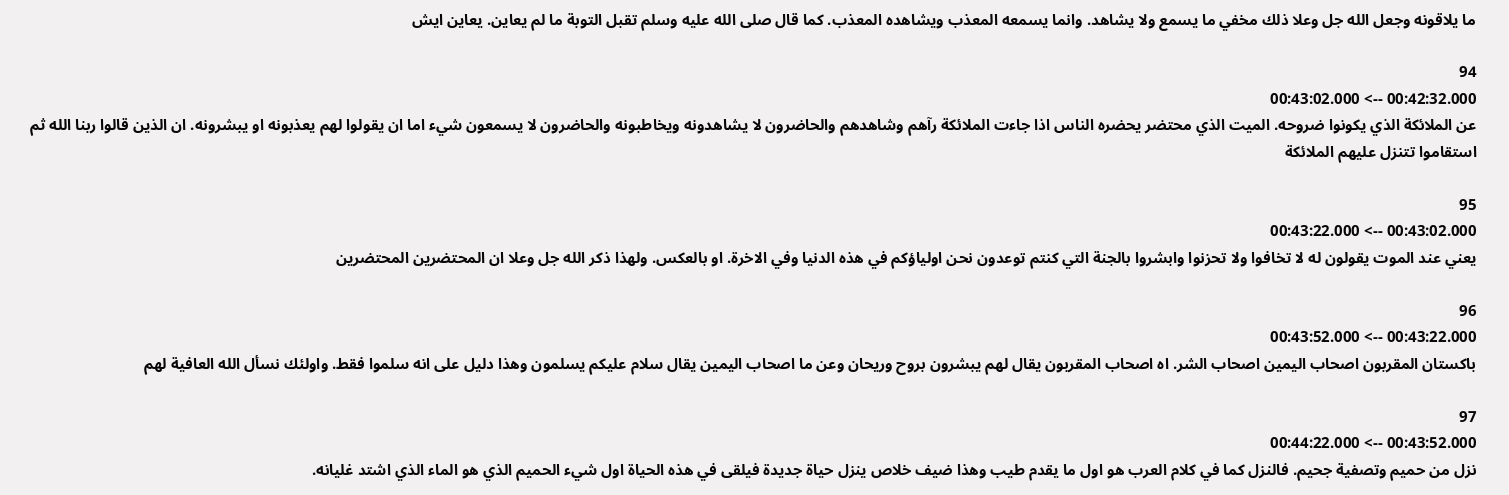ما يلاقونه وجعل الله جل وعلا ذلك مخفي ما يسمع ولا يشاهد. وانما يسمعه المعذب ويشاهده المعذب. كما قال صلى الله عليه وسلم تقبل التوبة ما لم يعاين. يعاين ايش

94
00:42:32.000 --> 00:43:02.000
عن الملائكة الذي يكونوا ضروحه. الميت الذي محتضر يحضره الناس اذا جاءت الملائكة رآهم وشاهدهم والحاضرون لا يشاهدونه ويخاطبونه والحاضرون لا يسمعون شيء اما ان يقولوا لهم يعذبونه او يبشرونه. ان الذين قالوا ربنا الله ثم استقاموا تتنزل عليهم الملائكة

95
00:43:02.000 --> 00:43:22.000
يعني عند الموت يقولون له لا تخافوا ولا تحزنوا وابشروا بالجنة التي كنتم توعدون نحن اولياؤكم في هذه الدنيا وفي الاخرة. او بالعكس. ولهذا ذكر الله جل وعلا ان المحتضرين المحتضرين

96
00:43:22.000 --> 00:43:52.000
باكستان المقربون اصحاب اليمين اصحاب الشر. اه اصحاب المقربون يقال لهم يبشرون بروح وريحان وعن ما اصحاب اليمين يقال سلام عليكم يسلمون وهذا دليل على انه سلموا فقط. واولئك نسأل الله العافية لهم

97
00:43:52.000 --> 00:44:22.000
نزل من حميم وتصفية جحيم. فالنزل كما في كلام العرب هو اول ما يقدم طيب وهذا ضيف خلاص ينزل حياة جديدة فيلقى في هذه الحياة اول شيء الحميم الذي هو الماء الذي اشتد غليانه.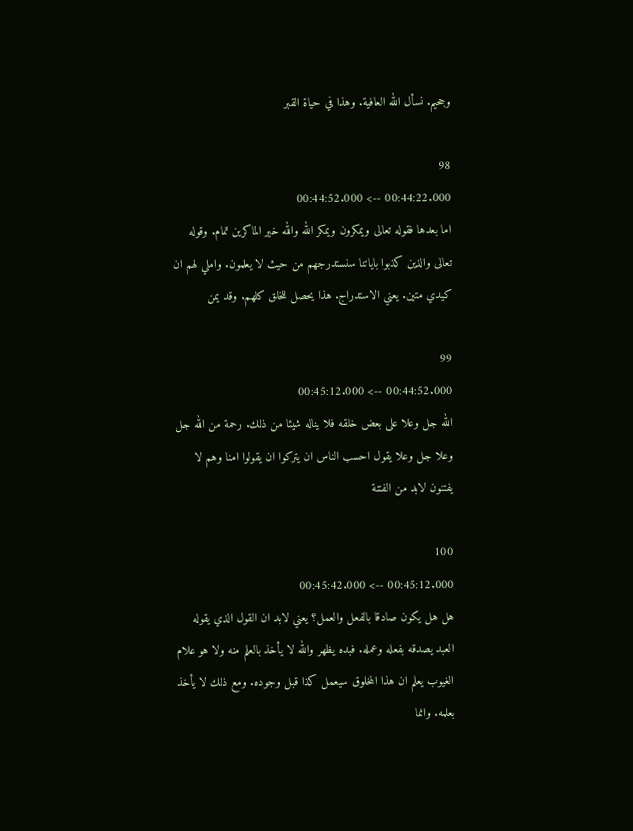وجحيم. نسأل الله العافية. وهذا في حياة القبر

98
00:44:22.000 --> 00:44:52.000
اما بعدها فقوله تعالى ويمكرون ويمكر الله والله خير الماكرين تمام. وقوله تعالى والذين كذبوا باياتنا سنستدرجهم من حيث لا يعلمون. واملي لهم ان كيدي متين. يعني الاستدراج. هذا يحصل للخلق كلهم. وقد يمن

99
00:44:52.000 --> 00:45:12.000
الله جل وعلا على بعض خلقه فلا يناله شيئا من ذلك. رحمة من الله جل وعلا جل وعلا يقول احسب الناس ان يتركوا ان يقولوا امنا وهم لا يفتنون لابد من الفتنة

100
00:45:12.000 --> 00:45:42.000
هل هل يكون صادقا بالفعل والعمل؟ يعني لابد ان القول الذي يقوله العبد يصدقه بفعله وعمله. فبده يظهر والله لا يأخذ بالعلم منه ولا هو علام الغيوب يعلم ان هذا المخلوق سيعمل كذا قبل وجوده. ومع ذلك لا يأخذ بعلمه. وانما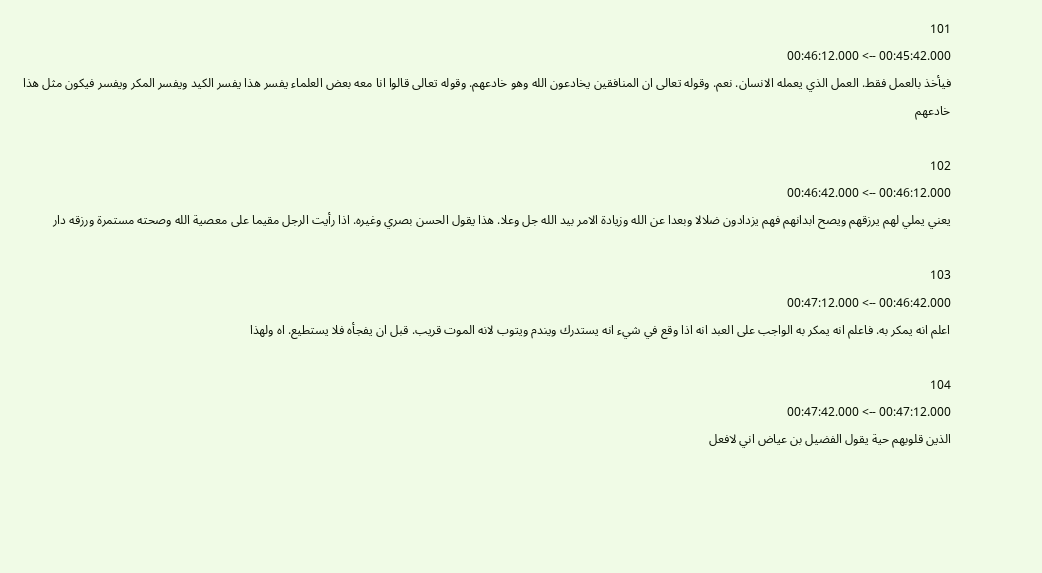101
00:45:42.000 --> 00:46:12.000
فيأخذ بالعمل فقط. العمل الذي يعمله الانسان. نعم. وقوله تعالى ان المنافقين يخادعون الله وهو خادعهم. وقوله تعالى قالوا انا معه بعض العلماء يفسر هذا يفسر الكيد ويفسر المكر ويفسر فيكون مثل هذا خادعهم

102
00:46:12.000 --> 00:46:42.000
يعني يملي لهم يرزقهم ويصح ابدانهم فهم يزدادون ضلالا وبعدا عن الله وزيادة الامر بيد الله جل وعلا. هذا يقول الحسن بصري وغيره. اذا رأيت الرجل مقيما على معصية الله وصحته مستمرة ورزقه دار

103
00:46:42.000 --> 00:47:12.000
اعلم انه يمكر به. فاعلم انه يمكر به الواجب على العبد انه اذا وقع في شيء انه يستدرك ويندم ويتوب لانه الموت قريب. قبل ان يفجأه فلا يستطيع. اه ولهذا

104
00:47:12.000 --> 00:47:42.000
الذين قلوبهم حية يقول الفضيل بن عياض اني لافعل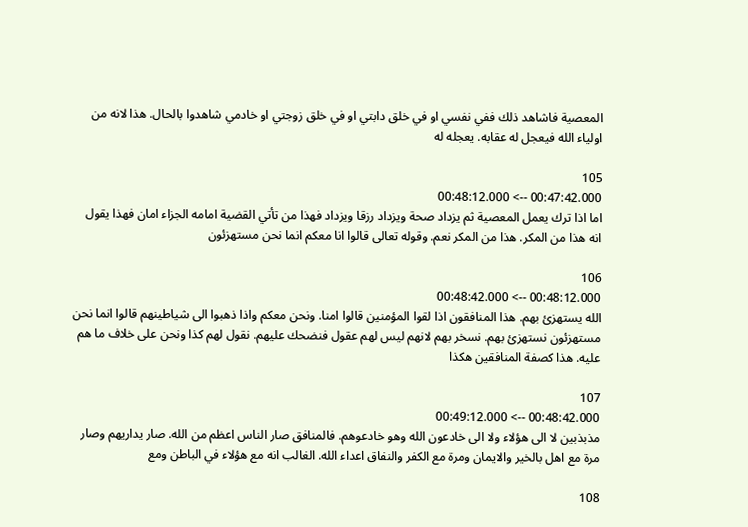المعصية فاشاهد ذلك ففي نفسي او في خلق دابتي او في خلق زوجتي او خادمي شاهدوا بالحال. هذا لانه من اولياء الله فيعجل له عقابه. يعجله له

105
00:47:42.000 --> 00:48:12.000
اما اذا ترك يعمل المعصية ثم يزداد صحة ويزداد رزقا ويزداد فهذا من تأتي القضية امامه الجزاء امان فهذا يقول انه هذا من المكر. هذا من المكر نعم. وقوله تعالى قالوا انا معكم انما نحن مستهزئون

106
00:48:12.000 --> 00:48:42.000
الله يستهزئ بهم. هذا المنافقون اذا لقوا المؤمنين قالوا امنا. ونحن معكم واذا ذهبوا الى شياطينهم قالوا انما نحن مستهزئون نستهزئ بهم. نسخر بهم لانهم ليس لهم عقول فنضحك عليهم. نقول لهم كذا ونحن على خلاف ما هم عليه. هذا كصفة المنافقين هكذا

107
00:48:42.000 --> 00:49:12.000
مذبذبين لا الى هؤلاء ولا الى خادعون الله وهو خادعوهم. فالمنافق صار الناس اعظم من الله. صار يداريهم وصار مرة مع اهل بالخير والايمان ومرة مع الكفر والنفاق اعداء الله. الغالب انه مع هؤلاء في الباطن ومع

108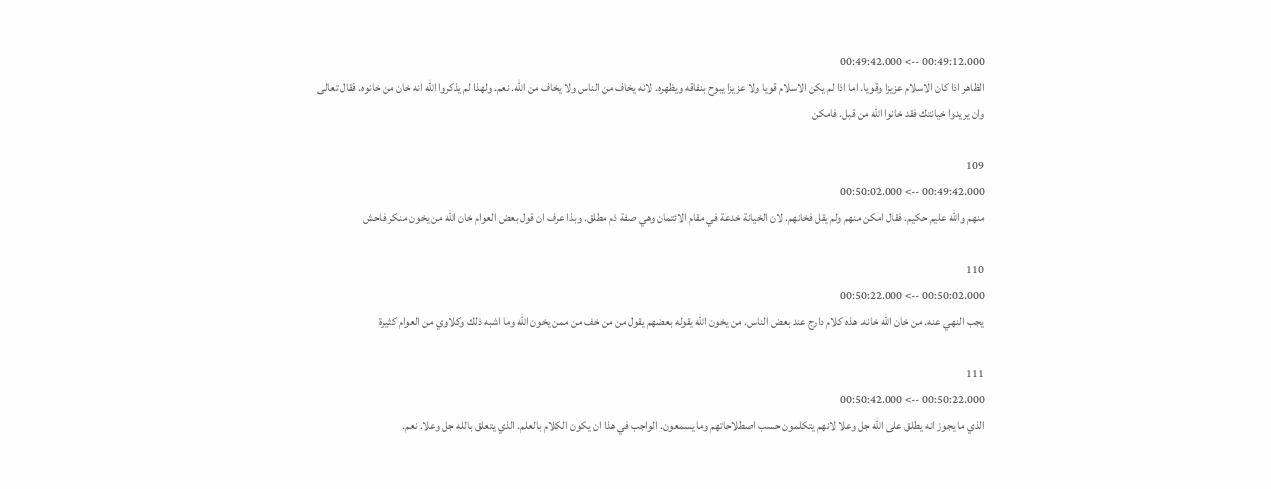00:49:12.000 --> 00:49:42.000
الظاهر اذا كان الاسلام عزيزا وقويا. اما اذا لم يكن الاسلام قويا ولا عزيزا يبوح بنفاقه ويظهره. لانه يخاف من الناس ولا يخاف من الله. نعم. ولهذا لم يذكروا الله انه خان من خانوه. فقال تعالى وان يريدوا خيانتك فقد خانوا الله من قبل. فامكن

109
00:49:42.000 --> 00:50:02.000
منهم والله عليم حكيم. فقال امكن منهم ولم يقل فخانهم. لان الخيانة خدعة في مقام الائتمان وهي صفة ذم مطلق. وبذا عرف ان قول بعض العوام خان الله من يخون منكر فاحش

110
00:50:02.000 --> 00:50:22.000
يجب النهي عنه. من خان الله خانه. هذه كلام دارج عند بعض الناس. من يخون الله يقوله بعضهم يقول من من خف من ممن يخون الله وما اشبه ذلك وكلاوي من العوام كثيرة

111
00:50:22.000 --> 00:50:42.000
الذي ما يجوز انه يطلق على الله جل وعلا لانهم يتكلمون حسب اصطلاحاتهم وما يسمعون. الواجب في هذا ان يكون الكلام بالعلم. الذي يتعلق بالله جل وعلا. نعم.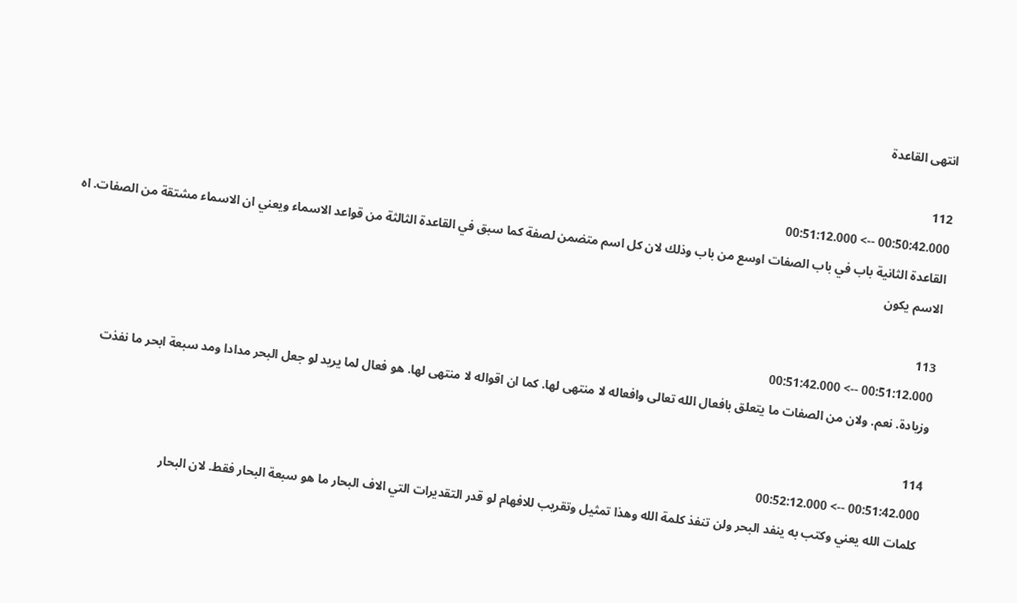انتهى القاعدة

112
00:50:42.000 --> 00:51:12.000
القاعدة الثانية باب في باب الصفات اوسع من باب وذلك لان كل اسم متضمن لصفة كما سبق في القاعدة الثالثة من قواعد الاسماء ويعني ان الاسماء مشتقة من الصفات. اه الاسم يكون

113
00:51:12.000 --> 00:51:42.000
وزيادة. نعم. ولان من الصفات ما يتعلق بافعال الله تعالى وافعاله لا منتهى لها. كما ان اقواله لا منتهى لها. هو فعال لما يريد لو جعل البحر مدادا ومد سبعة ابحر ما نفذت

114
00:51:42.000 --> 00:52:12.000
كلمات الله يعني وكتب به ينفد البحر ولن تنفذ كلمة الله وهذا تمثيل وتقريب للافهام لو قدر التقديرات التي الاف البحار ما هو سبعة البحار فقط. لان البحار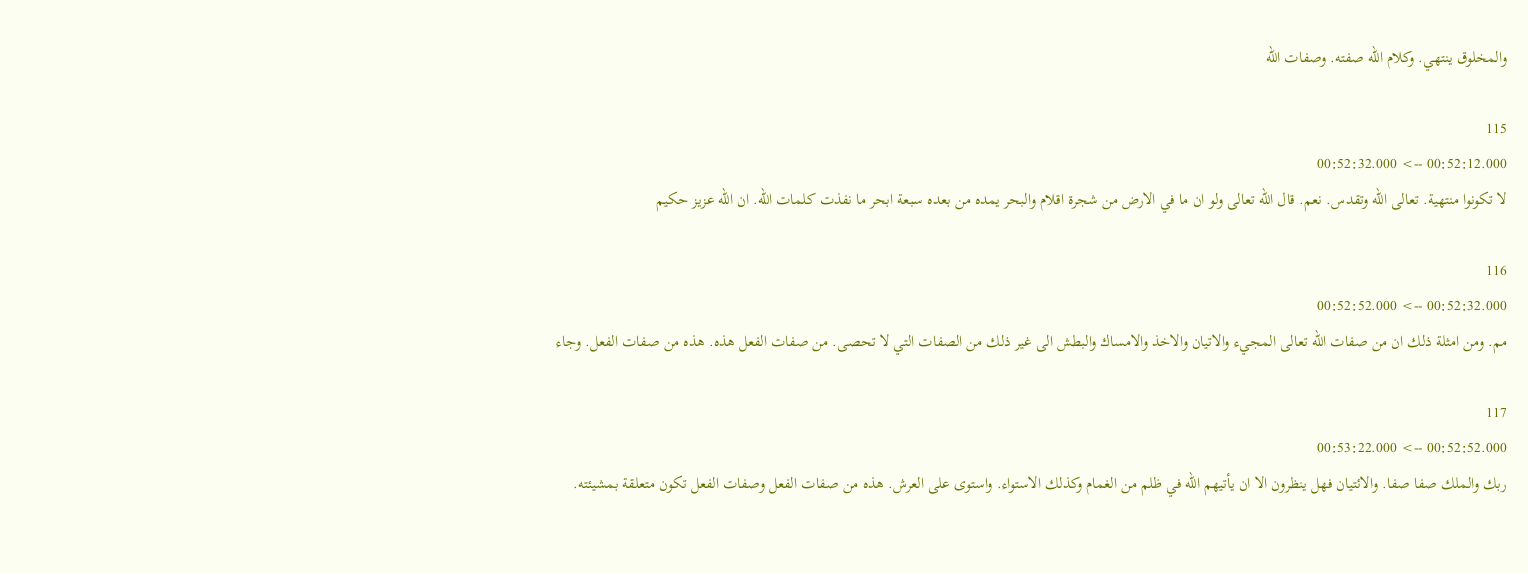والمخلوق ينتهي. وكلام الله صفته. وصفات الله

115
00:52:12.000 --> 00:52:32.000
لا تكونوا منتهية. تعالى الله وتقدس. نعم. قال الله تعالى ولو ان ما في الارض من شجرة اقلام والبحر يمده من بعده سبعة ابحر ما نفذت كلمات الله. ان الله عزيز حكيم

116
00:52:32.000 --> 00:52:52.000
مم. ومن امثلة ذلك ان من صفات الله تعالى المجيء والاتيان والاخذ والامساك والبطش الى غير ذلك من الصفات التي لا تحصى. من صفات الفعل هذه. هذه من صفات الفعل. وجاء

117
00:52:52.000 --> 00:53:22.000
ربك والملك صفا صفا. والائتيان فهل ينظرون الا ان يأتيهم الله في ظلم من الغمام وكذلك الاستواء. واستوى على العرش. هذه من صفات الفعل وصفات الفعل تكون متعلقة بمشيئته.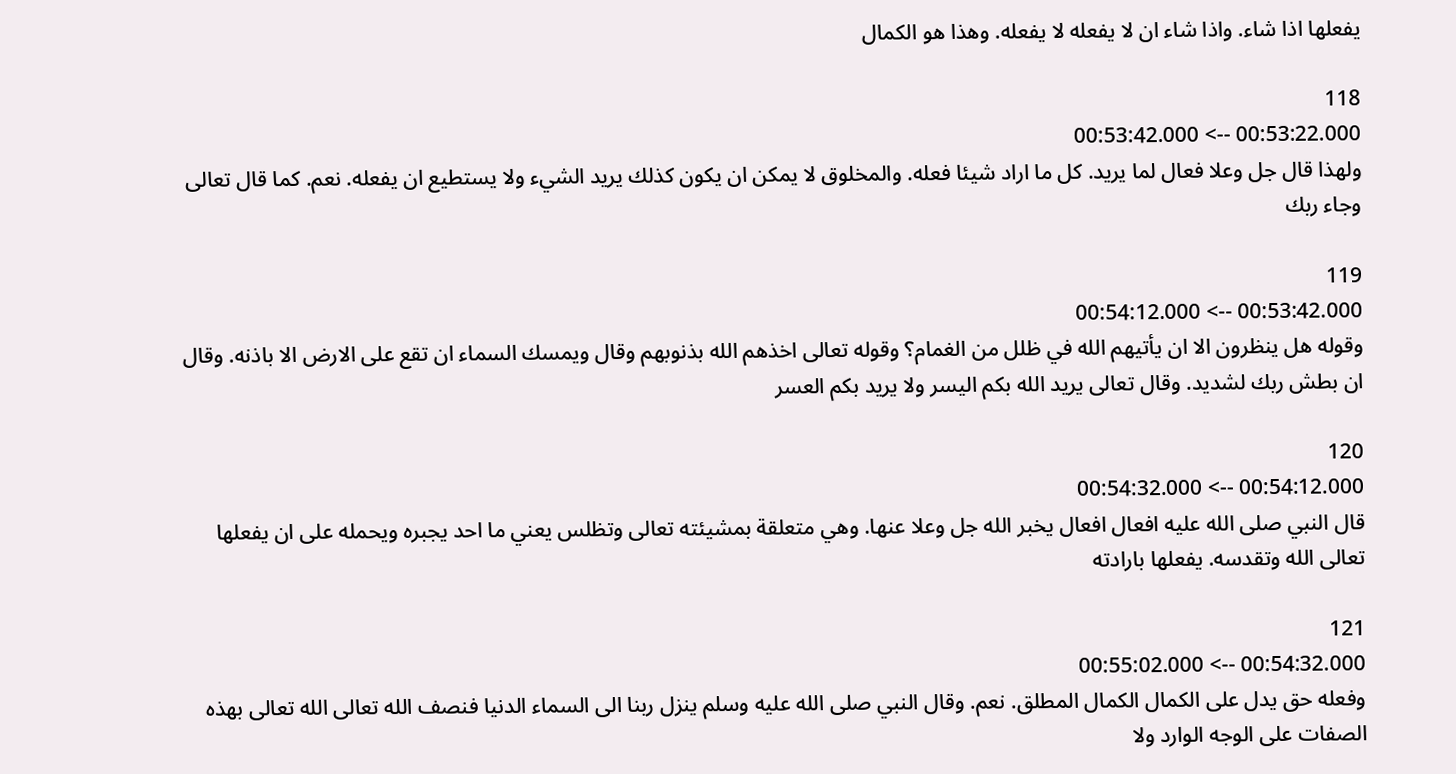يفعلها اذا شاء. واذا شاء ان لا يفعله لا يفعله. وهذا هو الكمال

118
00:53:22.000 --> 00:53:42.000
ولهذا قال جل وعلا فعال لما يريد. كل ما اراد شيئا فعله. والمخلوق لا يمكن ان يكون كذلك يريد الشيء ولا يستطيع ان يفعله. نعم. كما قال تعالى وجاء ربك

119
00:53:42.000 --> 00:54:12.000
وقوله هل ينظرون الا ان يأتيهم الله في ظلل من الغمام؟ وقوله تعالى اخذهم الله بذنوبهم وقال ويمسك السماء ان تقع على الارض الا باذنه. وقال ان بطش ربك لشديد. وقال تعالى يريد الله بكم اليسر ولا يريد بكم العسر

120
00:54:12.000 --> 00:54:32.000
قال النبي صلى الله عليه افعال افعال يخبر الله جل وعلا عنها. وهي متعلقة بمشيئته تعالى وتظلس يعني ما احد يجبره ويحمله على ان يفعلها تعالى الله وتقدسه. يفعلها بارادته

121
00:54:32.000 --> 00:55:02.000
وفعله حق يدل على الكمال الكمال المطلق. نعم. وقال النبي صلى الله عليه وسلم ينزل ربنا الى السماء الدنيا فنصف الله تعالى الله تعالى بهذه الصفات على الوجه الوارد ولا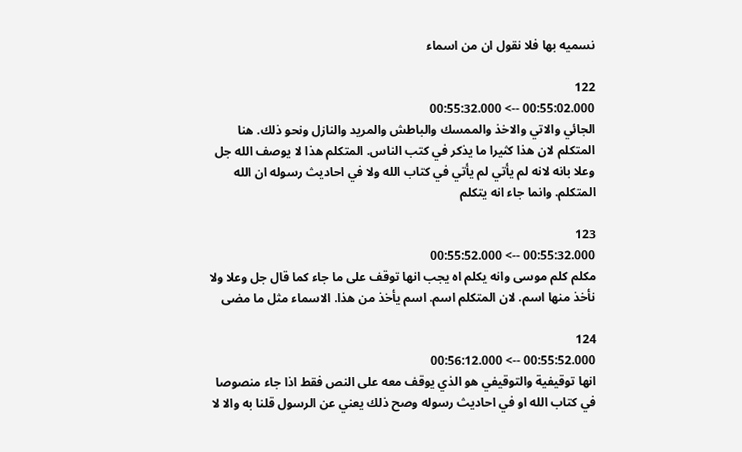نسميه بها فلا نقول ان من اسماء

122
00:55:02.000 --> 00:55:32.000
الجائي والاتي والاخذ والممسك والباطش والمريد والنازل ونحو ذلك. هنا المتكلم لان هذا كثيرا ما يذكر في كتب الناس. المتكلم هذا لا يوصف الله جل وعلا بانه لانه لم يأتي لم يأتي في كتاب الله ولا في احاديث رسوله ان الله المتكلم. وانما جاء انه يتكلم

123
00:55:32.000 --> 00:55:52.000
مكلم كلم موسى وانه يكلم اه يجب انها توقف على ما جاء كما قال جل وعلا ولا نأخذ منها اسم. لان المتكلم اسم. اسم يأخذ من هذا. الاسماء مثل ما مضى

124
00:55:52.000 --> 00:56:12.000
انها توقيفية والتوقيفي هو الذي يوقف معه على النص فقط اذا جاء منصوصا في كتاب الله او في احاديث رسوله وصح ذلك يعني عن الرسول قلنا به والا لا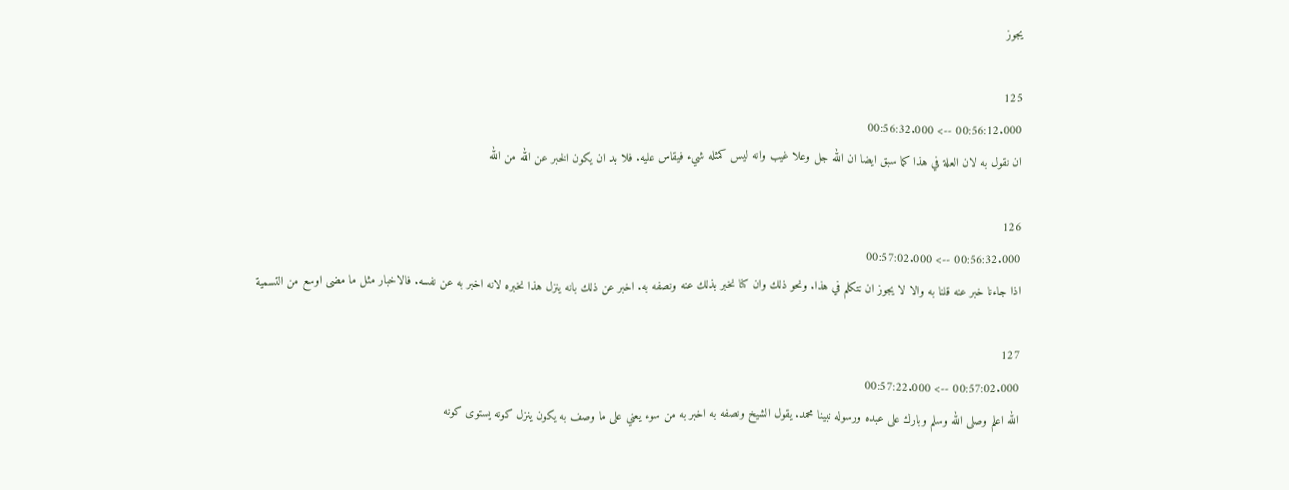يجوز

125
00:56:12.000 --> 00:56:32.000
ان نقول به لان العلة في هذا كما سبق ايضا ان الله جل وعلا غيب وانه ليس كمثله شيء فيقاس عليه. فلا بد ان يكون الخبر عن الله من الله

126
00:56:32.000 --> 00:57:02.000
اذا جاءنا خبر عنه قلنا به والا لا يجوز ان نتكلم في هذا. ونحو ذلك وان كنا نخبر بذلك عنه ونصفه به. اخبر عن ذلك بانه ينزل هذا نخبره لانه اخبر به عن نفسه. فالاخبار مثل ما مضى اوسع من التسمية

127
00:57:02.000 --> 00:57:22.000
الله اعلم وصلى الله وسلم وبارك على عبده ورسوله نبينا محمد. يقول الشيخ ونصفه به اخبر به من سوء يعني على ما وصف به يكون ينزل كونه يستوى كونه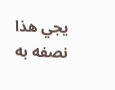يجي هذا نصفه به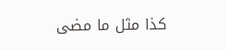كذا مثل ما مضى